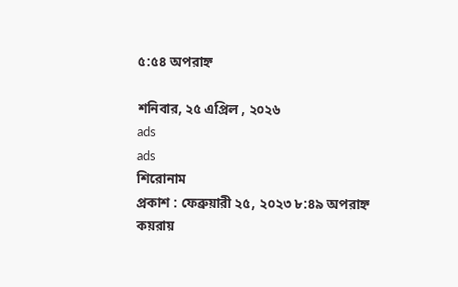৫:৫৪ অপরাহ্ন

শনিবার, ২৫ এপ্রিল , ২০২৬
ads
ads
শিরোনাম
প্রকাশ : ফেব্রুয়ারী ২৫, ২০২৩ ৮:৪৯ অপরাহ্ন
কয়রায়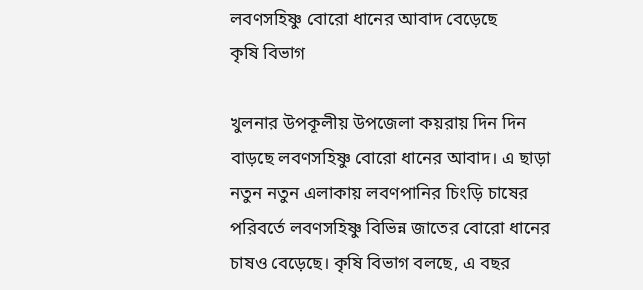লবণসহিষ্ণু বোরো ধানের আবাদ বেড়েছে
কৃষি বিভাগ

খুলনার উপকূলীয় উপজেলা কয়রায় দিন দিন বাড়ছে লবণসহিষ্ণু বোরো ধানের আবাদ। এ ছাড়া নতুন নতুন এলাকায় লবণপানির চিংড়ি চাষের পরিবর্তে লবণসহিষ্ণু বিভিন্ন জাতের বোরো ধানের চাষও বেড়েছে। কৃষি বিভাগ বলছে, এ বছর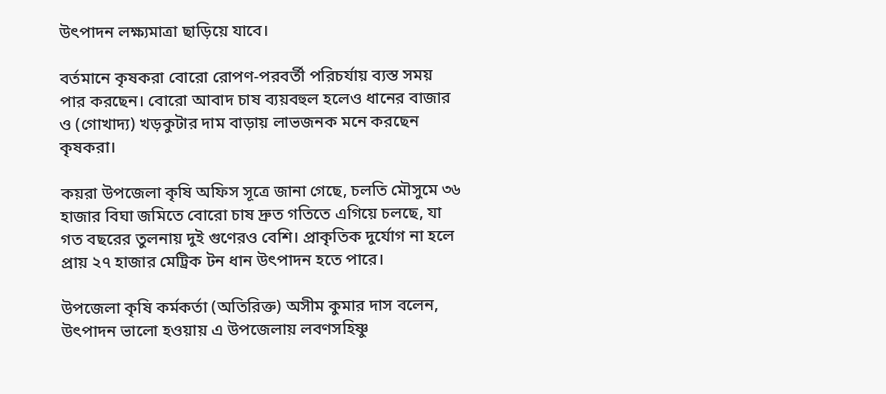উৎপাদন লক্ষ্যমাত্রা ছাড়িয়ে যাবে।

বর্তমানে কৃষকরা বোরো রোপণ-পরবর্তী পরিচর্যায় ব্যস্ত সময় পার করছেন। বোরো আবাদ চাষ ব্যয়বহুল হলেও ধানের বাজার ও (গোখাদ্য) খড়কুটার দাম বাড়ায় লাভজনক মনে করছেন কৃষকরা।

কয়রা উপজেলা কৃষি অফিস সূত্রে জানা গেছে, চলতি মৌসুমে ৩৬ হাজার বিঘা জমিতে বোরো চাষ দ্রুত গতিতে এগিয়ে চলছে, যা গত বছরের তুলনায় দুই গুণেরও বেশি। প্রাকৃতিক দুর্যোগ না হলে প্রায় ২৭ হাজার মেট্রিক টন ধান উৎপাদন হতে পারে।

উপজেলা কৃষি কর্মকর্তা (অতিরিক্ত) অসীম কুমার দাস বলেন, উৎপাদন ভালো হওয়ায় এ উপজেলায় লবণসহিষ্ণু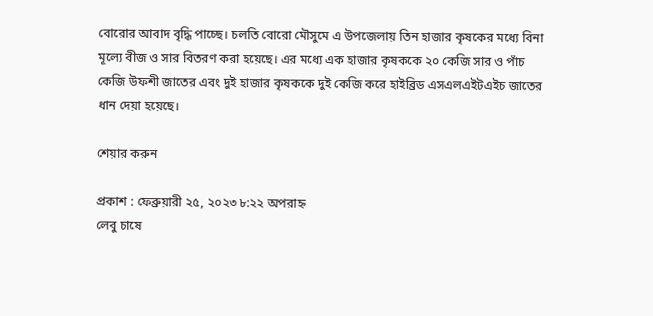বোরোর আবাদ বৃদ্ধি পাচ্ছে। চলতি বোরো মৌসুমে এ উপজেলায় তিন হাজার কৃষকের মধ্যে বিনা মূল্যে বীজ ও সার বিতরণ করা হয়েছে। এর মধ্যে এক হাজার কৃষককে ২০ কেজি সার ও পাঁচ কেজি উফশী জাতের এবং দুই হাজার কৃষককে দুই কেজি করে হাইব্রিড এসএলএইটএইচ জাতের ধান দেয়া হয়েছে।

শেয়ার করুন

প্রকাশ : ফেব্রুয়ারী ২৫, ২০২৩ ৮:২২ অপরাহ্ন
লেবু চাষে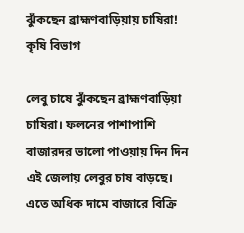ঝুঁকছেন ব্রাহ্মণবাড়িয়ায় চাষিরা!
কৃষি বিভাগ

লেবু চাষে ঝুঁকছেন ব্রাহ্মণবাড়িয়া চাষিরা। ফলনের পাশাপাশি বাজারদর ভালো পাওয়ায় দিন দিন এই জেলায় লেবুর চাষ বাড়ছে। এতে অধিক দামে বাজারে বিক্রি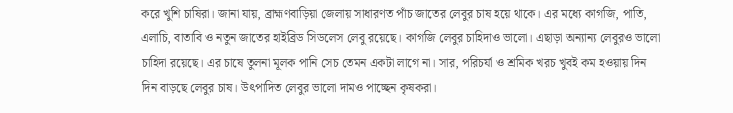করে খুশি চাষিরা। জানা যায়, ব্রাহ্মণবাড়িয়া জেলায় সাধারণত পাঁচ জাতের লেবুর চাষ হয়ে থাকে। এর মধ্যে কাগজি, পাতি, এলাচি, বাতাবি ও নতুন জাতের হাইব্রিড সিডলেস লেবু রয়েছে। কাগজি লেবুর চাহিদাও ভালো। এছাড়া অন্যান্য লেবুরও ভালো চাহিদা রয়েছে। এর চাষে তুলনা মূলক পানি সেচ তেমন একটা লাগে না। সার, পরিচর্যা ও শ্রমিক খরচ খুবই কম হওয়ায় দিন দিন বাড়ছে লেবুর চাষ। উৎপাদিত লেবুর ভালো দামও পাচ্ছেন কৃষকরা।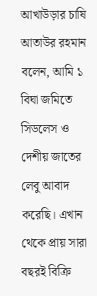আখাউড়ার চাষি আতাউর রহমান বলেন, আমি ১ বিঘা জমিতে সিডলেস ও দেশীয় জাতের লেবু আবাদ করেছি। এখান থেকে প্রায় সারা বছরই বিক্রি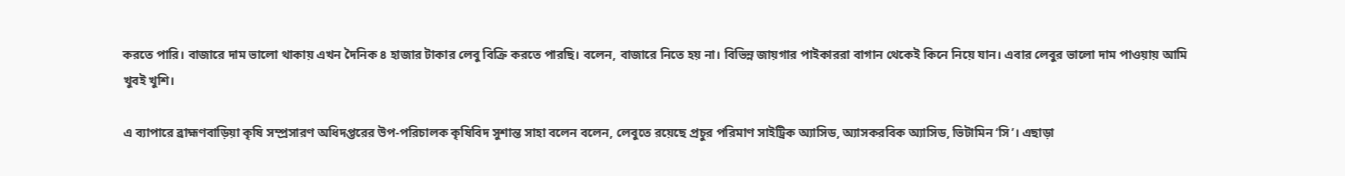করতে পারি। বাজারে দাম ভালো থাকায় এখন দৈনিক ৪ হাজার টাকার লেবু বিক্রি করতে পারছি। বলেন, বাজারে নিতে হয় না। বিভিন্ন জায়গার পাইকাররা বাগান থেকেই কিনে নিয়ে যান। এবার লেবুর ভালো দাম পাওয়ায় আমি খুবই খুশি।

এ ব্যাপারে ব্রাহ্মণবাড়িয়া কৃষি সম্প্রসারণ অধিদপ্তরের উপ-পরিচালক কৃষিবিদ সুশান্ত সাহা বলেন বলেন, লেবুতে রয়েছে প্রচুর পরিমাণ সাইট্রিক অ্যাসিড, অ্যাসকরবিক অ্যাসিড, ভিটামিন ‘সি’। এছাড়া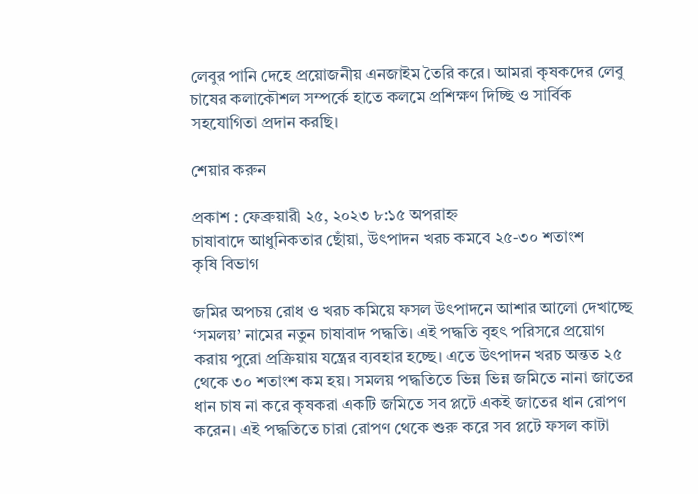লেবুর পানি দেহে প্রয়োজনীয় এনজাইম তৈরি করে। আমরা কৃষকদের লেবু চাষের কলাকৌশল সম্পর্কে হাতে কলমে প্রশিক্ষণ দিচ্ছি ও সার্বিক সহযোগিতা প্রদান করছি।

শেয়ার করুন

প্রকাশ : ফেব্রুয়ারী ২৫, ২০২৩ ৮:১৫ অপরাহ্ন
চাষাবাদে আধুনিকতার ছোঁয়া, উৎপাদন খরচ কমবে ২৫-৩০ শতাংশ
কৃষি বিভাগ

জমির অপচয় রোধ ও খরচ কমিয়ে ফসল উৎপাদনে আশার আলো দেখাচ্ছে ‘সমলয়’ নামের নতুন চাষাবাদ পদ্ধতি। এই পদ্ধতি বৃহৎ পরিসরে প্রয়োগ করায় পুরো প্রক্রিয়ায় যন্ত্রের ব্যবহার হচ্ছে। এতে উৎপাদন খরচ অন্তত ২৫ থেকে ৩০ শতাংশ কম হয়। সমলয় পদ্ধতিতে ভিন্ন ভিন্ন জমিতে নানা জাতের ধান চাষ না করে কৃষকরা একটি জমিতে সব প্লটে একই জাতের ধান রোপণ করেন। এই পদ্ধতিতে চারা রোপণ থেকে শুরু করে সব প্লটে ফসল কাটা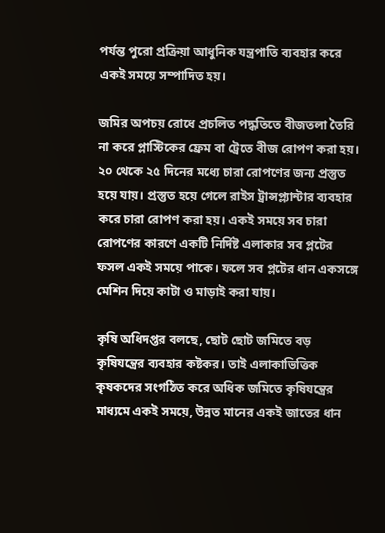পর্যন্ত পুরো প্রক্রিয়া আধুনিক যন্ত্রপাতি ব্যবহার করে একই সময়ে সম্পাদিত হয়।

জমির অপচয় রোধে প্রচলিত পদ্ধতিতে বীজতলা তৈরি না করে প্লাস্টিকের ফ্রেম বা ট্রেতে বীজ রোপণ করা হয়। ২০ থেকে ২৫ দিনের মধ্যে চারা রোপণের জন্য প্রস্তুত হয়ে যায়। প্রস্তুত হয়ে গেলে রাইস ট্রান্সপ্ল্যান্টার ব্যবহার করে চারা রোপণ করা হয়। একই সময়ে সব চারা রোপণের কারণে একটি নির্দিষ্ট এলাকার সব প্লটের ফসল একই সময়ে পাকে। ফলে সব প্লটের ধান একসঙ্গে মেশিন দিয়ে কাটা ও মাড়াই করা যায়।

কৃষি অধিদপ্তর বলছে, ছোট ছোট জমিতে বড় কৃষিযন্ত্রের ব্যবহার কষ্টকর। তাই এলাকাভিত্তিক কৃষকদের সংগঠিত করে অধিক জমিতে কৃষিযন্ত্রের মাধ্যমে একই সময়ে, উন্নত মানের একই জাতের ধান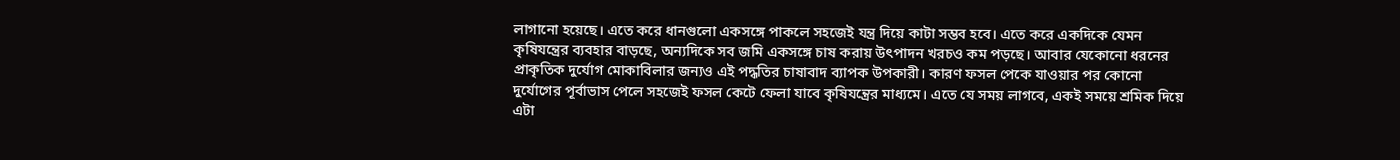লাগানো হয়েছে। এতে করে ধানগুলো একসঙ্গে পাকলে সহজেই যন্ত্র দিয়ে কাটা সম্ভব হবে। এতে করে একদিকে যেমন কৃষিযন্ত্রের ব্যবহার বাড়ছে, অন্যদিকে সব জমি একসঙ্গে চাষ করায় উৎপাদন খরচও কম পড়ছে। আবার যেকোনো ধরনের প্রাকৃতিক দুর্যোগ মোকাবিলার জন্যও এই পদ্ধতির চাষাবাদ ব্যাপক উপকারী। কারণ ফসল পেকে যাওয়ার পর কোনো দুর্যোগের পূর্বাভাস পেলে সহজেই ফসল কেটে ফেলা যাবে কৃষিযন্ত্রের মাধ্যমে। এতে যে সময় লাগবে, একই সময়ে শ্রমিক দিয়ে এটা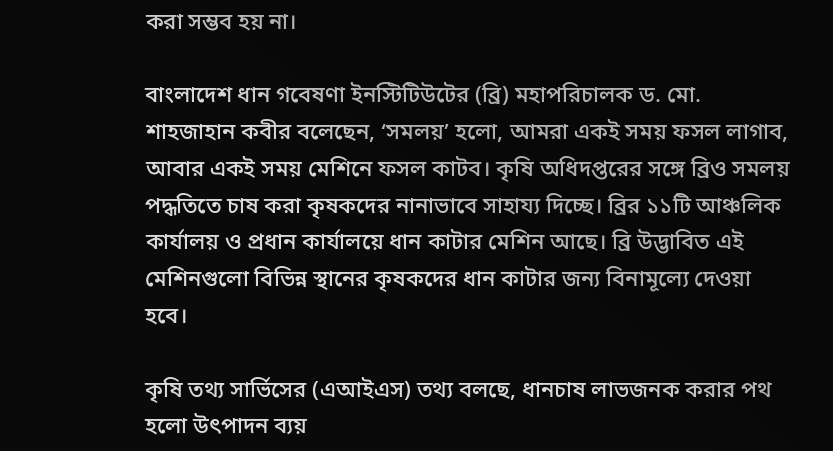করা সম্ভব হয় না।

বাংলাদেশ ধান গবেষণা ইনস্টিটিউটের (ব্রি) মহাপরিচালক ড. মো. শাহজাহান কবীর বলেছেন, ‘সমলয়’ হলো, আমরা একই সময় ফসল লাগাব, আবার একই সময় মেশিনে ফসল কাটব। কৃষি অধিদপ্তরের সঙ্গে ব্রিও সমলয় পদ্ধতিতে চাষ করা কৃষকদের নানাভাবে সাহায্য দিচ্ছে। ব্রির ১১টি আঞ্চলিক কার্যালয় ও প্রধান কার্যালয়ে ধান কাটার মেশিন আছে। ব্রি উদ্ভাবিত এই মেশিনগুলো বিভিন্ন স্থানের কৃষকদের ধান কাটার জন্য বিনামূল্যে দেওয়া হবে।

কৃষি তথ্য সার্ভিসের (এআইএস) তথ্য বলছে, ধানচাষ লাভজনক করার পথ হলো উৎপাদন ব্যয়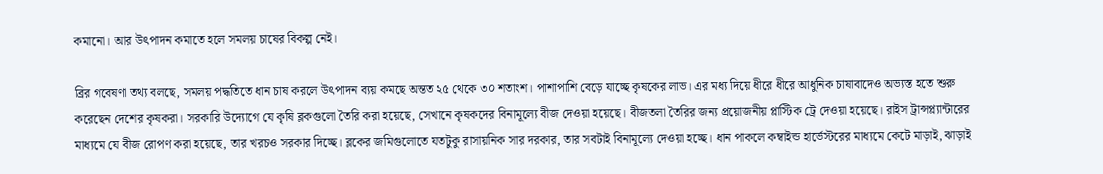কমানো। আর উৎপাদন কমাতে হলে সমলয় চাষের বিকল্প নেই।

ব্রির গবেষণা তথ্য বলছে, সমলয় পদ্ধতিতে ধান চাষ করলে উৎপাদন ব্যয় কমছে অন্তত ২৫ থেকে ৩০ শতাংশ। পাশাপাশি বেড়ে যাচ্ছে কৃষকের লাভ। এর মধ্য দিয়ে ধীরে ধীরে আধুনিক চাষাবাদেও অভ্যস্ত হতে শুরু করেছেন দেশের কৃষকরা। সরকারি উদ্যোগে যে কৃষি ব্লকগুলো তৈরি করা হয়েছে, সেখানে কৃষকদের বিনামূল্যে বীজ দেওয়া হয়েছে। বীজতলা তৈরির জন্য প্রয়োজনীয় প্লাস্টিক ট্রে দেওয়া হয়েছে। রাইস ট্রান্সপ্ল্যান্টারের মাধ্যমে যে বীজ রোপণ করা হয়েছে, তার খরচও সরকার দিচ্ছে। ব্লকের জমিগুলোতে যতটুকু রাসায়নিক সার দরকার, তার সবটাই বিনামূল্যে দেওয়া হচ্ছে। ধান পাকলে কম্বাইন্ড হার্ভেস্টরের মাধ্যমে কেটে মাড়াই, ঝাড়াই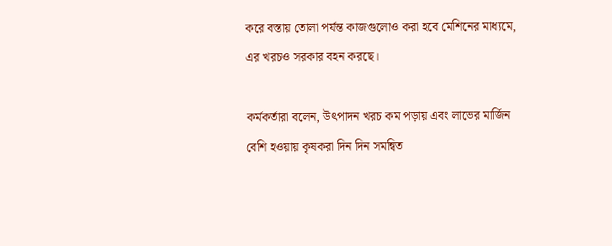করে বস্তায় তোলা পর্যন্ত কাজগুলোও করা হবে মেশিনের মাধ্যমে, এর খরচও সরকার বহন করছে।

কর্মকর্তারা বলেন, উৎপাদন খরচ কম পড়ায় এবং লাভের মার্জিন বেশি হওয়ায় কৃষকরা দিন দিন সমন্বিত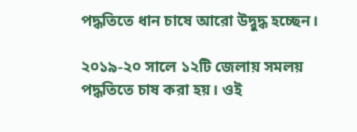পদ্ধতিতে ধান চাষে আরো উদ্বুদ্ধ হচ্ছেন।

২০১৯-২০ সালে ১২টি জেলায় সমলয় পদ্ধতিতে চাষ করা হয়। ওই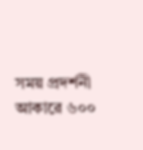সময় প্রদর্শনী আকারে ৬০০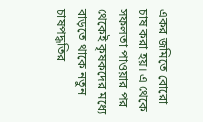একর জমিতে বোরো চাষ করা হয়। এ থেকে সফলতা পাওয়ার পর থেকেই কৃষকদের মধ্যে বাড়তে থাকে নতুন চাষপদ্ধতির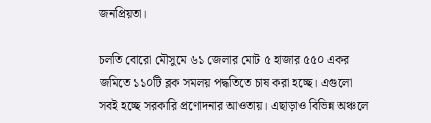জনপ্রিয়তা।

চলতি বোরো মৌসুমে ৬১ জেলার মোট ৫ হাজার ৫৫০ একর জমিতে ১১০টি ব্লক সমলয় পদ্ধতিতে চাষ করা হচ্ছে। এগুলো সবই হচ্ছে সরকারি প্রণোদনার আওতায়। এছাড়াও বিভিন্ন অঞ্চলে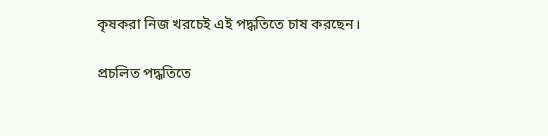কৃষকরা নিজ খরচেই এই পদ্ধতিতে চাষ করছেন।

প্রচলিত পদ্ধতিতে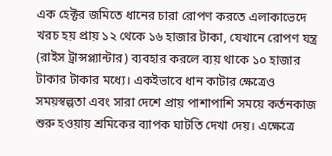এক হেক্টর জমিতে ধানের চারা রোপণ করতে এলাকাভেদে খরচ হয় প্রায় ১২ থেকে ১৬ হাজার টাকা, যেখানে রোপণ যন্ত্র (রাইস ট্রান্সপ্ল্যান্টার) ব্যবহার করলে ব্যয় থাকে ১০ হাজার টাকার টাকার মধ্যে। একইভাবে ধান কাটার ক্ষেত্রেও সময়স্বল্পতা এবং সারা দেশে প্রায় পাশাপাশি সময়ে কর্তনকাজ শুরু হওয়ায় শ্রমিকের ব্যাপক ঘাটতি দেখা দেয়। এক্ষেত্রে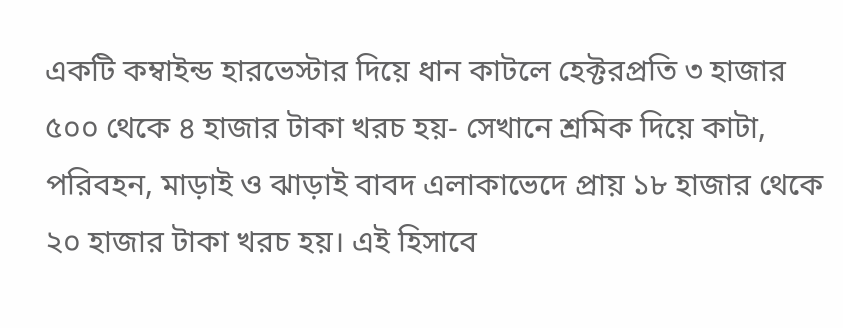একটি কম্বাইন্ড হারভেস্টার দিয়ে ধান কাটলে হেক্টরপ্রতি ৩ হাজার ৫০০ থেকে ৪ হাজার টাকা খরচ হয়- সেখানে শ্রমিক দিয়ে কাটা, পরিবহন, মাড়াই ও ঝাড়াই বাবদ এলাকাভেদে প্রায় ১৮ হাজার থেকে ২০ হাজার টাকা খরচ হয়। এই হিসাবে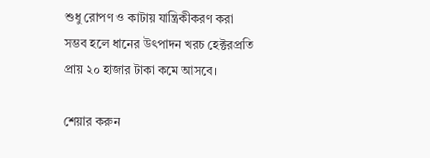শুধু রোপণ ও কাটায় যান্ত্রিকীকরণ করা সম্ভব হলে ধানের উৎপাদন খরচ হেক্টরপ্রতি প্রায় ২০ হাজার টাকা কমে আসবে।

শেয়ার করুন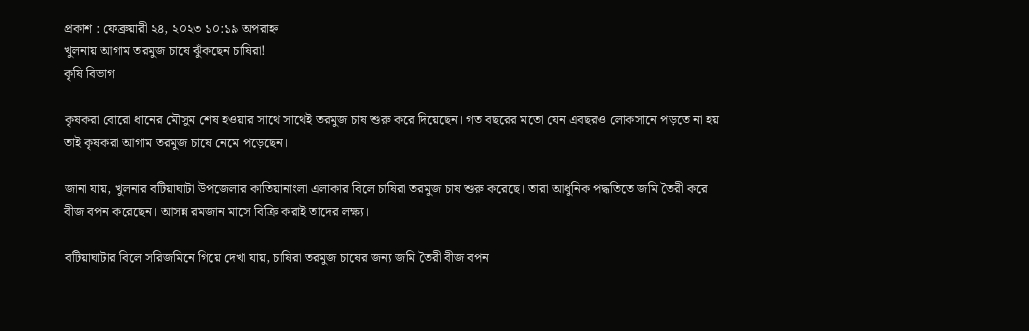প্রকাশ : ফেব্রুয়ারী ২৪, ২০২৩ ১০:১৯ অপরাহ্ন
খুলনায় আগাম তরমুজ চাষে ঝুঁকছেন চাষিরা!
কৃষি বিভাগ

কৃষকরা বোরো ধানের মৌসুম শেষ হওয়ার সাথে সাথেই তরমুজ চাষ শুরু করে দিয়েছেন। গত বছরের মতো যেন এবছরও লোকসানে পড়তে না হয় তাই কৃষকরা আগাম তরমুজ চাষে নেমে পড়েছেন।

জানা যায়, খুলনার বটিয়াঘাটা উপজেলার কাতিয়ানাংলা এলাকার বিলে চাষিরা তরমুজ চাষ শুরু করেছে। তারা আধুনিক পদ্ধতিতে জমি তৈরী করে বীজ বপন করেছেন। আসন্ন রমজান মাসে বিক্রি করাই তাদের লক্ষ্য।

বটিয়াঘাটার বিলে সরিজমিনে গিয়ে দেখা যায়, চাষিরা তরমুজ চাষের জন্য জমি তৈরী বীজ বপন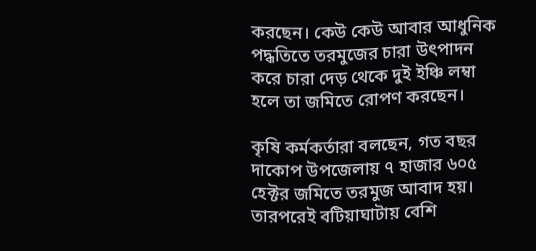করছেন। কেউ কেউ আবার আধুনিক পদ্ধতিতে তরমুজের চারা উৎপাদন করে চারা দেড় থেকে দুই ইঞ্চি লম্বা হলে তা জমিতে রোপণ করছেন।

কৃষি কর্মকর্তারা বলছেন, গত বছর দাকোপ উপজেলায় ৭ হাজার ৬০৫ হেক্টর জমিতে তরমুজ আবাদ হয়। তারপরেই বটিয়াঘাটায় বেশি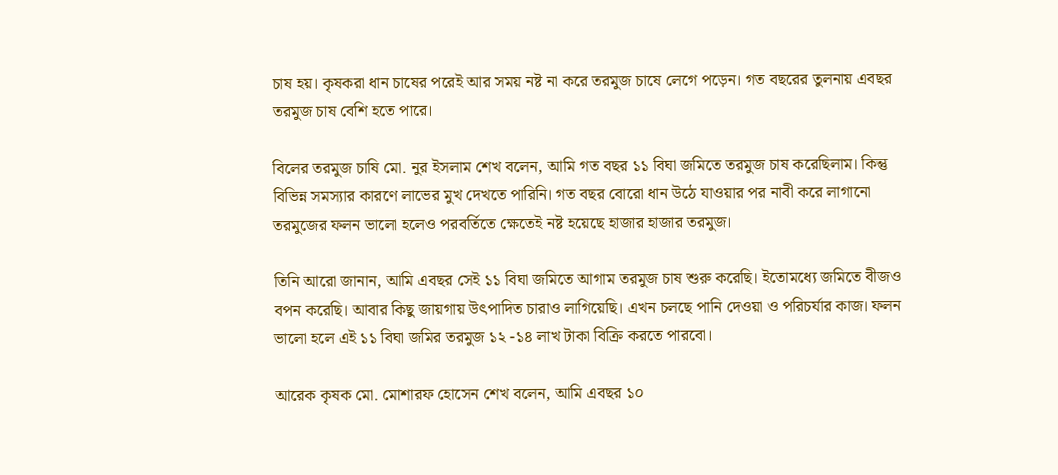চাষ হয়। কৃষকরা ধান চাষের পরেই আর সময় নষ্ট না করে তরমুজ চাষে লেগে পড়েন। গত বছরের তুলনায় এবছর তরমুজ চাষ বেশি হতে পারে।

বিলের তরমুজ চাষি মো. নুর ইসলাম শেখ বলেন, আমি গত বছর ১১ বিঘা জমিতে তরমুজ চাষ করেছিলাম। কিন্তু বিভিন্ন সমস্যার কারণে লাভের মুখ দেখতে পারিনি। গত বছর বোরো ধান উঠে যাওয়ার পর নাবী করে লাগানো তরমুজের ফলন ভালো হলেও পরবর্তিতে ক্ষেতেই নষ্ট হয়েছে হাজার হাজার তরমুজ।

তিনি আরো জানান, আমি এবছর সেই ১১ বিঘা জমিতে আগাম তরমুজ চাষ শুরু করেছি। ইতোমধ্যে জমিতে বীজও বপন করেছি। আবার কিছু জায়গায় উৎপাদিত চারাও লাগিয়েছি। এখন চলছে পানি দেওয়া ও পরিচর্যার কাজ। ফলন ভালো হলে এই ১১ বিঘা জমির তরমুজ ১২ -১৪ লাখ টাকা বিক্রি করতে পারবো।

আরেক কৃষক মো. মোশারফ হোসেন শেখ বলেন, আমি এবছর ১০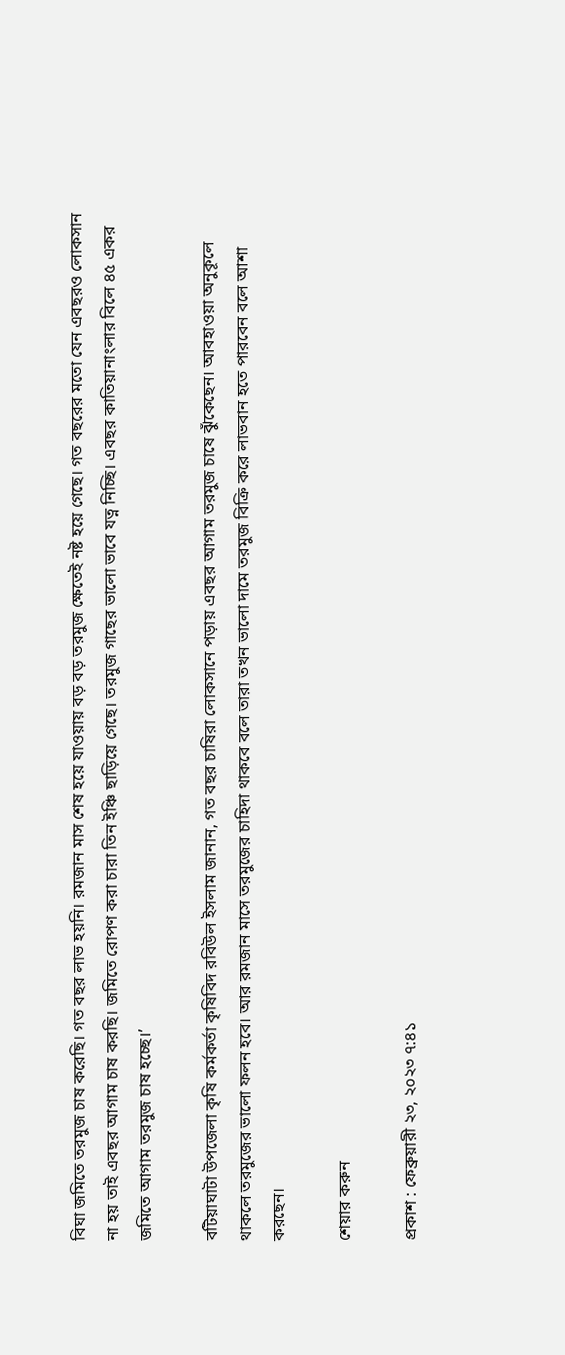বিঘা জমিতে তরমুজ চাষ করেছি। গত বছর লাভ হয়নি। রমজান মাস শেষ হয়ে যাওয়ায় বড় বড় তরমুজ ক্ষেতেই নষ্ট হয়ে গেছে। গত বছরের মতো যেন এবছরও লোকসান না হয় তাই এবছর আগাম চাষ করছি। জমিতে রোপণ করা চারা তিন ইঞ্চি ছাড়িয়ে গেছে। তরমুজ গাছের ভালো ভাবে যত্ন নিচ্ছি। এবছর কাতিয়ানাংলার বিলে ৪৫ একর জমিতে আগাম তরমুজ চাষ হচ্ছে।’

বটিয়াঘাটা উপজেলা কৃষি কর্মকর্তা কৃষিবিদ রবিউল ইসলাম জানান, গত বছর চাষিরা লোকসানে পড়ায় এবছর আগাম তরমুজ চাষে ঝুঁকেছেন। আবহাওয়া অনুকূলে থাকলে তরমুজের ভালো ফলন হবে। আর রমজান মাসে তরমুজের চাহিদা থাকবে বলে তারা তখন ভালো দামে তরমুজ বিক্রি করে লাভবান হতে পারবেন বলে আশা করছেন।

শেয়ার করুন

প্রকাশ : ফেব্রুয়ারী ২৩, ২০২৩ ৭:৪১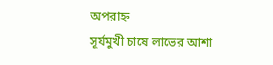অপরাহ্ন
সূর্যমুখী চাষে লাভের আশা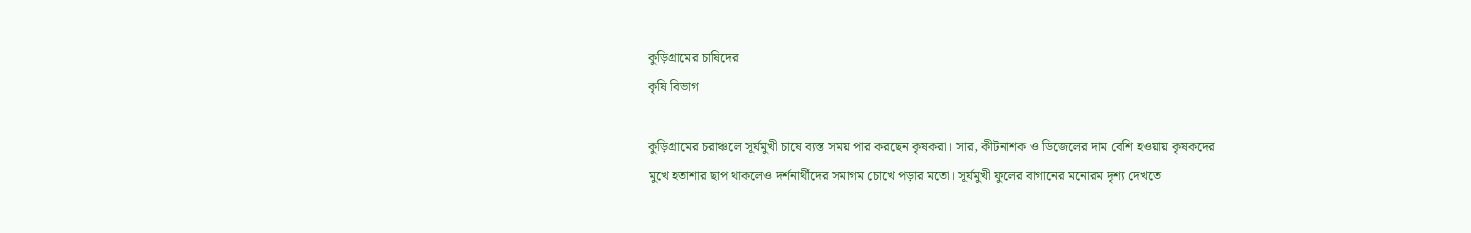কুড়িগ্রামের চাষিদের
কৃষি বিভাগ

কুড়িগ্রামের চরাঞ্চলে সূর্যমুখী চাষে ব্যস্ত সময় পার করছেন কৃষকরা। সার, কীটনাশক ও ডিজেলের দাম বেশি হওয়ায় কৃষকদের মুখে হতাশার ছাপ থাকলেও দর্শনার্থীদের সমাগম চোখে পড়ার মতো। সূর্যমুখী ফুলের বাগানের মনোরম দৃশ্য দেখতে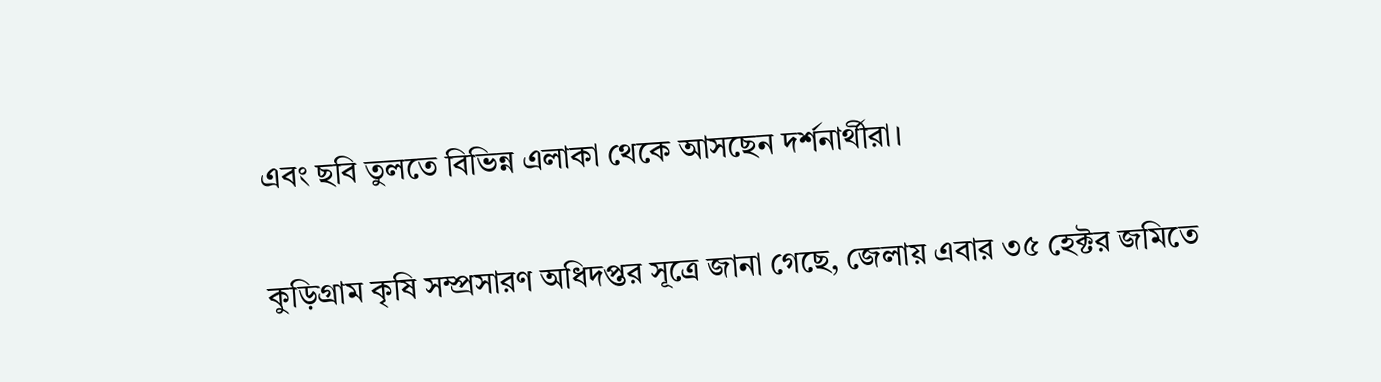এবং ছবি তুলতে বিভিন্ন এলাকা থেকে আসছেন দর্শনার্থীরা।

কুড়িগ্রাম কৃষি সম্প্রসারণ অধিদপ্তর সূত্রে জানা গেছে, জেলায় এবার ৩৫ হেক্টর জমিতে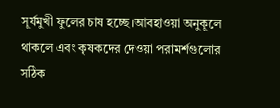সূর্যমুখী ফুলের চাষ হচ্ছে।আবহাওয়া অনুকূলে থাকলে এবং কৃষকদের দেওয়া পরামর্শগুলোর সঠিক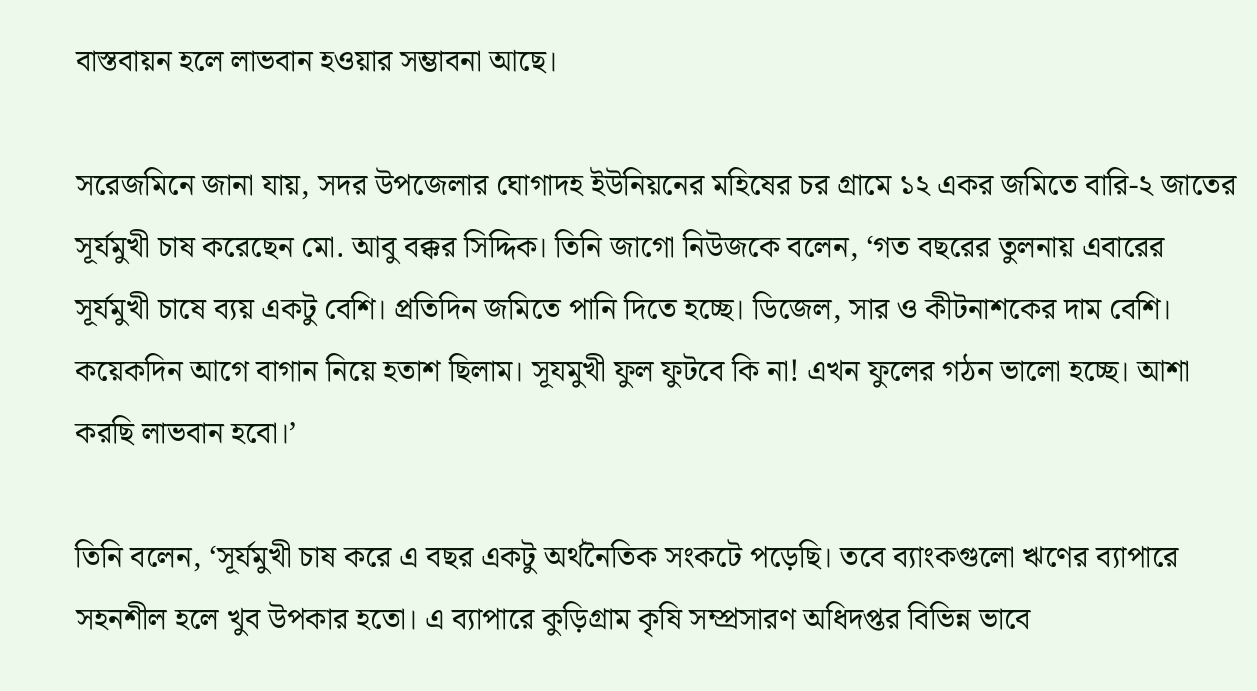বাস্তবায়ন হলে লাভবান হওয়ার সম্ভাবনা আছে।

সরেজমিনে জানা যায়, সদর উপজেলার ঘোগাদহ ইউনিয়নের মহিষের চর গ্রামে ১২ একর জমিতে বারি-২ জাতের সূর্যমুখী চাষ করেছেন মো. আবু বক্কর সিদ্দিক। তিনি জাগো নিউজকে বলেন, ‘গত বছরের তুলনায় এবারের সূর্যমুখী চাষে ব্যয় একটু বেশি। প্রতিদিন জমিতে পানি দিতে হচ্ছে। ডিজেল, সার ও কীটনাশকের দাম বেশি। কয়েকদিন আগে বাগান নিয়ে হতাশ ছিলাম। সূযমুখী ফুল ফুটবে কি না! এখন ফুলের গঠন ভালো হচ্ছে। আশা করছি লাভবান হবো।’

তিনি বলেন, ‘সূর্যমুখী চাষ করে এ বছর একটু অর্থনৈতিক সংকটে পড়েছি। তবে ব্যাংকগুলো ঋণের ব্যাপারে সহনশীল হলে খুব উপকার হতো। এ ব্যাপারে কুড়িগ্রাম কৃষি সম্প্রসারণ অধিদপ্তর বিভিন্ন ভাবে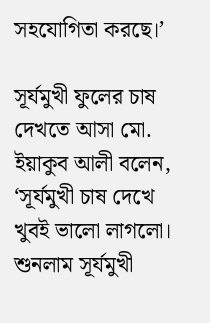সহযোগিতা করছে।’

সূর্যমুখী ফুলের চাষ দেখতে আসা মো. ইয়াকুব আলী বলেন, ‘সূর্যমুখী চাষ দেখে খুবই ভালো লাগলো। শুনলাম সূর্যমুখী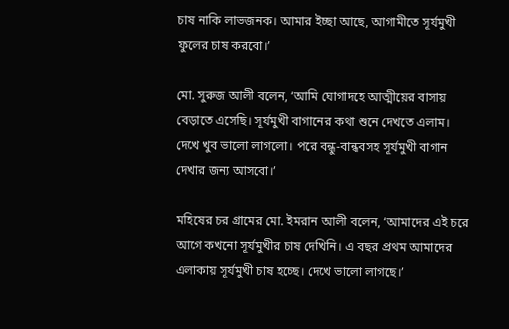চাষ নাকি লাভজনক। আমার ইচ্ছা আছে, আগামীতে সূর্যমুখী ফুলের চাষ করবো।’

মো. সুরুজ আলী বলেন, ‘আমি ঘোগাদহে আত্মীয়ের বাসায় বেড়াতে এসেছি। সূর্যমুখী বাগানের কথা শুনে দেখতে এলাম। দেখে খুব ভালো লাগলো। পরে বন্ধু-বান্ধবসহ সূর্যমুখী বাগান দেখার জন্য আসবো।’

মহিষের চর গ্রামের মো. ইমরান আলী বলেন, ‘আমাদের এই চরে আগে কখনো সূর্যমুখীর চাষ দেখিনি। এ বছর প্রথম আমাদের এলাকায় সূর্যমুখী চাষ হচ্ছে। দেখে ভালো লাগছে।’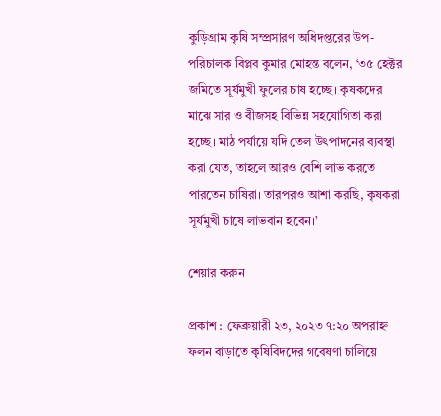কুড়িগ্রাম কৃষি সম্প্রসারণ অধিদপ্তরের উপ-পরিচালক বিপ্লব কুমার মোহন্ত বলেন, ‘৩৫ হেক্টর জমিতে সূর্যমুখী ফুলের চাষ হচ্ছে। কৃষকদের মাঝে সার ও বীজসহ বিভিন্ন সহযোগিতা করা হচ্ছে। মাঠ পর্যায়ে যদি তেল উৎপাদনের ব্যবস্থা করা যেত, তাহলে আরও বেশি লাভ করতে পারতেন চাষিরা। তারপরও আশা করছি, কৃষকরা সূর্যমুখী চাষে লাভবান হবেন।’

শেয়ার করুন

প্রকাশ : ফেব্রুয়ারী ২৩, ২০২৩ ৭:২০ অপরাহ্ন
ফলন বাড়াতে কৃষিবিদদের গবেষণা চালিয়ে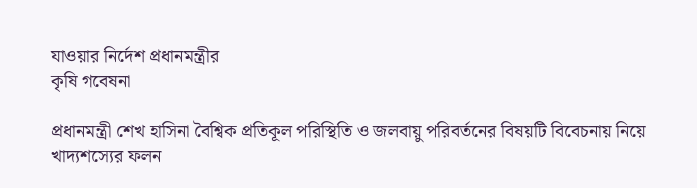যাওয়ার নির্দেশ প্রধানমন্ত্রীর
কৃষি গবেষনা

প্রধানমন্ত্রী শেখ হাসিনা বৈশ্বিক প্রতিকূল পরিস্থিতি ও জলবায়ু পরিবর্তনের বিষয়টি বিবেচনায় নিয়ে খাদ্যশস্যের ফলন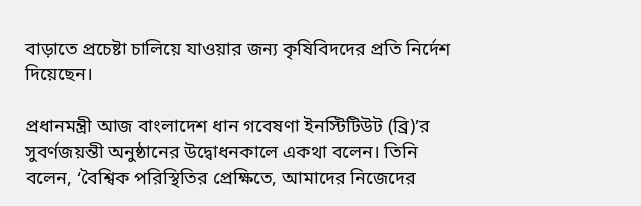বাড়াতে প্রচেষ্টা চালিয়ে যাওয়ার জন্য কৃষিবিদদের প্রতি নির্দেশ দিয়েছেন।

প্রধানমন্ত্রী আজ বাংলাদেশ ধান গবেষণা ইনস্টিটিউট (ব্রি)’র সুবর্ণজয়ন্তী অনুষ্ঠানের উদ্বোধনকালে একথা বলেন। তিনি বলেন, ‘বৈশ্বিক পরিস্থিতির প্রেক্ষিতে, আমাদের নিজেদের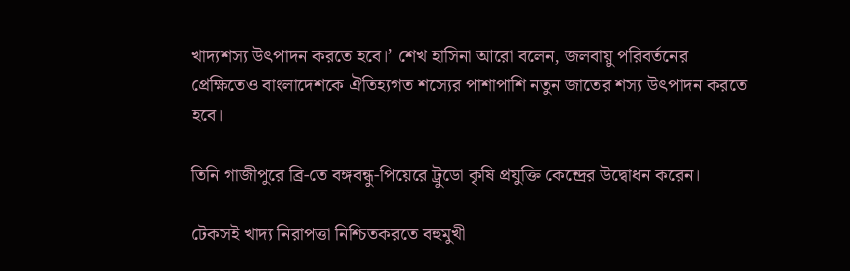খাদ্যশস্য উৎপাদন করতে হবে।’ শেখ হাসিনা আরো বলেন, জলবায়ু পরিবর্তনের প্রেক্ষিতেও বাংলাদেশকে ঐতিহ্যগত শস্যের পাশাপাশি নতুন জাতের শস্য উৎপাদন করতে হবে।

তিনি গাজীপুরে ব্রি-তে বঙ্গবন্ধু-পিয়েরে ট্রুডো কৃষি প্রযুক্তি কেন্দ্রের উদ্বোধন করেন।

টেকসই খাদ্য নিরাপত্তা নিশ্চিতকরতে বহুমুখী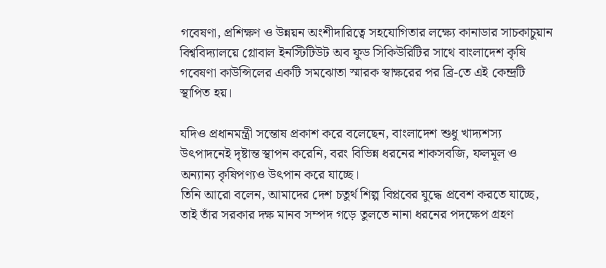গবেষণা, প্রশিক্ষণ ও উন্নয়ন অংশীদারিত্বে সহযোগিতার লক্ষ্যে কানাডার সাচকাচুয়ান বিশ্ববিদ্যালয়ে গ্লোবাল ইনস্টিটিউট অব ফুড সিকিউরিটির সাথে বাংলাদেশ কৃষি গবেষণা কাউন্সিলের একটি সমঝোতা স্মারক স্বাক্ষরের পর ব্রি-তে এই কেন্দ্রটি স্থাপিত হয়।

যদিও প্রধানমন্ত্রী সন্তোষ প্রকাশ করে বলেছেন, বাংলাদেশ শুধু খাদ্যশস্য উৎপাদনেই দৃষ্টান্ত স্থাপন করেনি, বরং বিভিন্ন ধরনের শাকসবজি, ফলমূল ও অন্যান্য কৃষিপণ্যও উৎপান করে যাচ্ছে।
তিনি আরো বলেন, আমাদের দেশ চতুর্থ শিল্প বিপ্লবের যুদ্ধে প্রবেশ করতে যাচ্ছে, তাই তাঁর সরকার দক্ষ মানব সম্পদ গড়ে তুলতে নানা ধরনের পদক্ষেপ গ্রহণ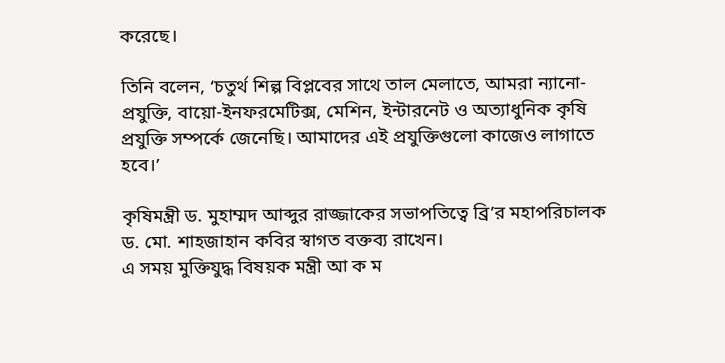করেছে।

তিনি বলেন, ‘চতুর্থ শিল্প বিপ্লবের সাথে তাল মেলাতে, আমরা ন্যানো-প্রযুক্তি, বায়ো-ইনফরমেটিক্স, মেশিন, ইন্টারনেট ও অত্যাধুনিক কৃষি প্রযুক্তি সম্পর্কে জেনেছি। আমাদের এই প্রযুক্তিগুলো কাজেও লাগাতে হবে।’

কৃষিমন্ত্রী ড. মুহাম্মদ আব্দুর রাজ্জাকের সভাপতিত্বে ব্রি’র মহাপরিচালক ড. মো. শাহজাহান কবির স্বাগত বক্তব্য রাখেন।
এ সময় মুক্তিযুদ্ধ বিষয়ক মন্ত্রী আ ক ম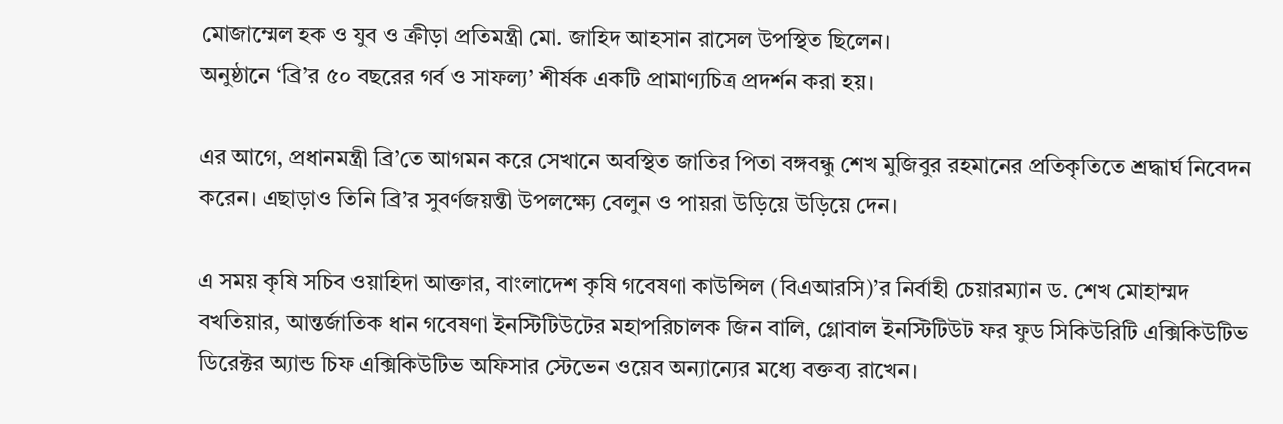মোজাম্মেল হক ও যুব ও ক্রীড়া প্রতিমন্ত্রী মো. জাহিদ আহসান রাসেল উপস্থিত ছিলেন।
অনুষ্ঠানে ‘ব্রি’র ৫০ বছরের গর্ব ও সাফল্য’ শীর্ষক একটি প্রামাণ্যচিত্র প্রদর্শন করা হয়।

এর আগে, প্রধানমন্ত্রী ব্রি’তে আগমন করে সেখানে অবস্থিত জাতির পিতা বঙ্গবন্ধু শেখ মুজিবুর রহমানের প্রতিকৃতিতে শ্রদ্ধার্ঘ নিবেদন করেন। এছাড়াও তিনি ব্রি’র সুবর্ণজয়ন্তী উপলক্ষ্যে বেলুন ও পায়রা উড়িয়ে উড়িয়ে দেন।

এ সময় কৃষি সচিব ওয়াহিদা আক্তার, বাংলাদেশ কৃষি গবেষণা কাউন্সিল (বিএআরসি)’র নির্বাহী চেয়ারম্যান ড. শেখ মোহাম্মদ বখতিয়ার, আন্তর্জাতিক ধান গবেষণা ইনস্টিটিউটের মহাপরিচালক জিন বালি, গ্লোবাল ইনস্টিটিউট ফর ফুড সিকিউরিটি এক্সিকিউটিভ ডিরেক্টর অ্যান্ড চিফ এক্সিকিউটিভ অফিসার স্টেভেন ওয়েব অন্যান্যের মধ্যে বক্তব্য রাখেন।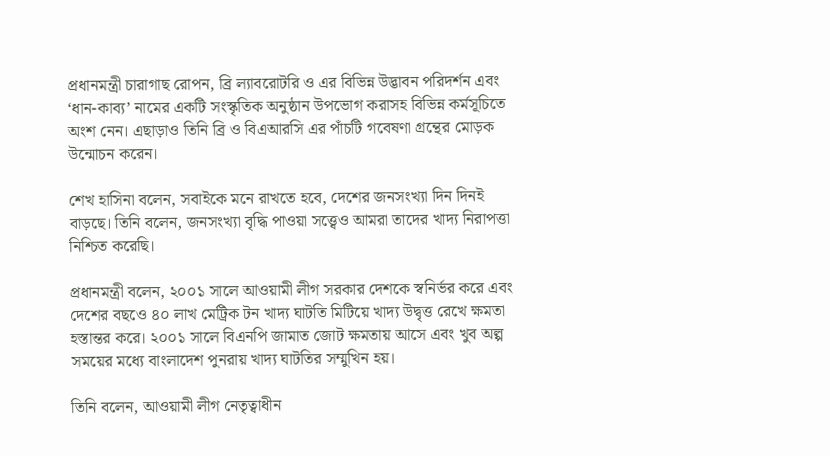প্রধানমন্ত্রী চারাগাছ রোপন, ব্রি ল্যাবরোটরি ও এর বিভিন্ন উদ্ভাবন পরিদর্শন এবং ‘ধান-কাব্য’ নামের একটি সংস্কৃতিক অনুষ্ঠান উপভোগ করাসহ বিভিন্ন কর্মসূচিতে অংশ নেন। এছাড়াও তিনি ব্রি ও বিএআরসি এর পাঁচটি গবেষণা গ্রন্থের মোড়ক উন্মোচন করেন।

শেখ হাসিনা বলেন, সবাইকে মনে রাখতে হবে, দেশের জনসংখ্যা দিন দিনই বাড়ছে। তিনি বলেন, জনসংখ্যা বৃদ্ধি পাওয়া সত্ত্বেও আমরা তাদের খাদ্য নিরাপত্তা নিশ্চিত করেছি।

প্রধানমন্ত্রী বলেন, ২০০১ সালে আওয়ামী লীগ সরকার দেশকে স্বনির্ভর করে এবং দেশের বছওে ৪০ লাখ মেট্রিক টন খাদ্য ঘাটতি মিটিয়ে খাদ্য উদ্বৃত্ত রেখে ক্ষমতা হস্তান্তর করে। ২০০১ সালে বিএনপি জামাত জোট ক্ষমতায় আসে এবং খুব অল্প সময়ের মধ্যে বাংলাদেশ পুনরায় খাদ্য ঘাটতির সম্মুখিন হয়।

তিনি বলেন, আওয়ামী লীগ নেতৃত্বাধীন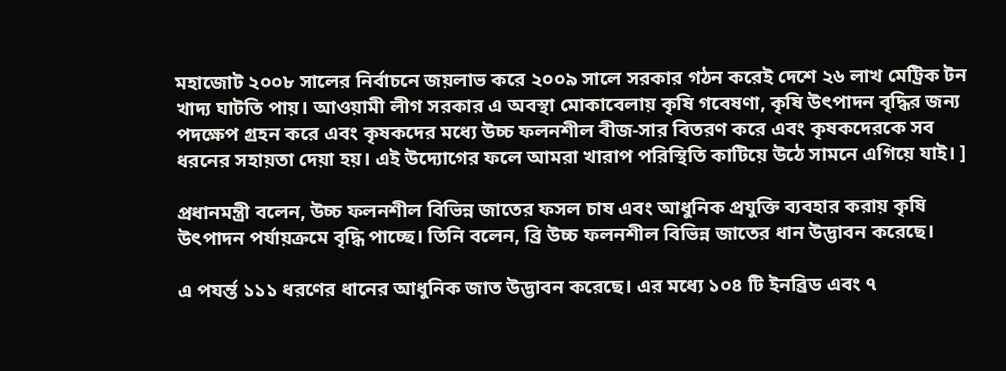মহাজোট ২০০৮ সালের নির্বাচনে জয়লাভ করে ২০০৯ সালে সরকার গঠন করেই দেশে ২৬ লাখ মেট্রিক টন খাদ্য ঘাটতি পায়। আওয়ামী লীগ সরকার এ অবস্থা মোকাবেলায় কৃষি গবেষণা, কৃষি উৎপাদন বৃদ্ধির জন্য পদক্ষেপ গ্রহন করে এবং কৃষকদের মধ্যে উচ্চ ফলনশীল বীজ-সার বিতরণ করে এবং কৃষকদেরকে সব ধরনের সহায়তা দেয়া হয়। এই উদ্যোগের ফলে আমরা খারাপ পরিস্থিতি কাটিয়ে উঠে সামনে এগিয়ে যাই। ]

প্রধানমন্ত্রী বলেন, উচ্চ ফলনশীল বিভিন্ন জাতের ফসল চাষ এবং আধুনিক প্রযুক্তি ব্যবহার করায় কৃষি উৎপাদন পর্যায়ক্রমে বৃদ্ধি পাচ্ছে। তিনি বলেন, ব্রি উচ্চ ফলনশীল বিভিন্ন জাতের ধান উদ্ভাবন করেছে।

এ পযর্ন্ত ১১১ ধরণের ধানের আধুনিক জাত উদ্ভাবন করেছে। এর মধ্যে ১০৪ টি ইনব্রিড এবং ৭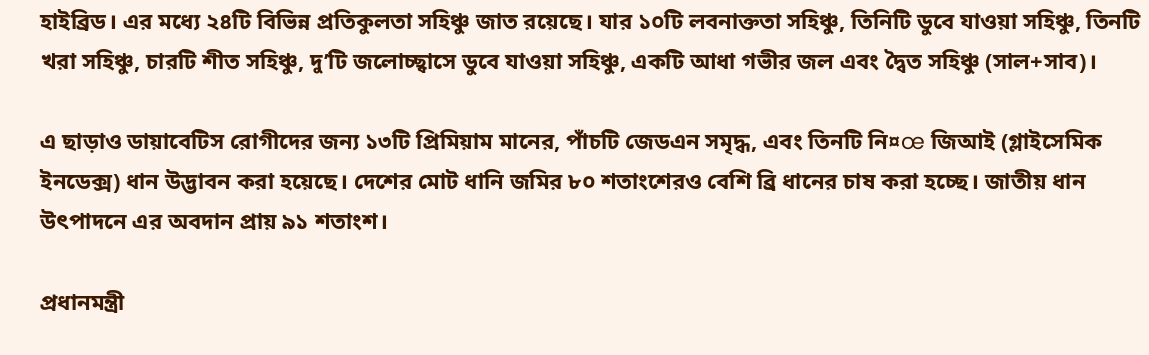হাইব্রিড। এর মধ্যে ২৪টি বিভিন্ন প্রতিকুলতা সহিঞ্চু জাত রয়েছে। যার ১০টি লবনাক্ততা সহিঞ্চু, তিনিটি ডুবে যাওয়া সহিঞ্চু, তিনটি খরা সহিঞ্চু, চারটি শীত সহিঞ্চু, দু’টি জলোচ্ছ্বাসে ডুবে যাওয়া সহিঞ্চু, একটি আধা গভীর জল এবং দ্বৈত সহিঞ্চু (সাল+সাব)।

এ ছাড়াও ডায়াবেটিস রোগীদের জন্য ১৩টি প্রিমিয়াম মানের, পাঁচটি জেডএন সমৃদ্ধ, এবং তিনটি নি¤œ জিআই (গ্লাইসেমিক ইনডেক্স) ধান উদ্ভাবন করা হয়েছে। দেশের মোট ধানি জমির ৮০ শতাংশেরও বেশি ব্রি ধানের চাষ করা হচ্ছে। জাতীয় ধান উৎপাদনে এর অবদান প্রায় ৯১ শতাংশ।

প্রধানমন্ত্রী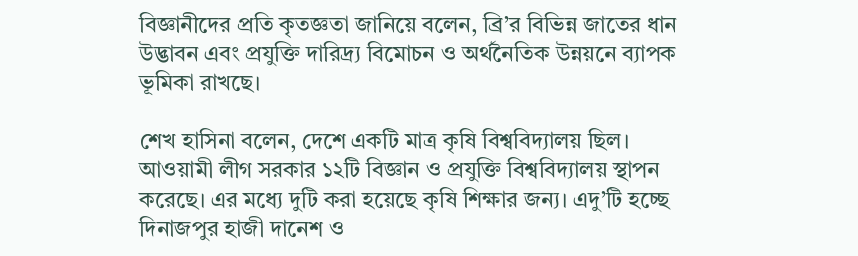বিজ্ঞানীদের প্রতি কৃতজ্ঞতা জানিয়ে বলেন, ব্রি’র বিভিন্ন জাতের ধান উদ্ভাবন এবং প্রযুক্তি দারিদ্র্য বিমোচন ও অর্থনৈতিক উন্নয়নে ব্যাপক ভূমিকা রাখছে।

শেখ হাসিনা বলেন, দেশে একটি মাত্র কৃষি বিশ্ববিদ্যালয় ছিল। আওয়ামী লীগ সরকার ১২টি বিজ্ঞান ও প্রযুক্তি বিশ্ববিদ্যালয় স্থাপন করেছে। এর মধ্যে দুটি করা হয়েছে কৃষি শিক্ষার জন্য। এদু’টি হচ্ছে দিনাজপুর হাজী দানেশ ও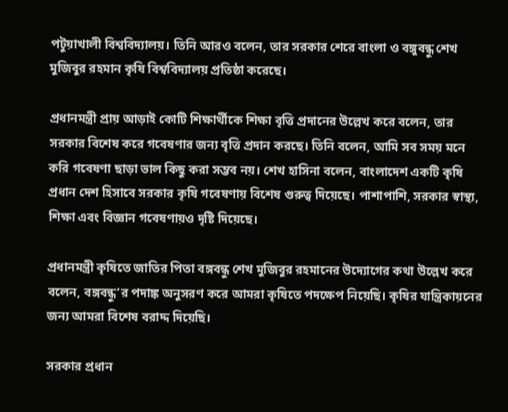পটুয়াখালী বিশ্ববিদ্যালয়। তিনি আরও বলেন, তার সরকার শেরে বাংলা ও বঙ্গুবন্ধু শেখ মুজিবুর রহমান কৃষি বিশ্ববিদ্যালয় প্রতিষ্ঠা করেছে।

প্রধানমন্ত্রী প্রায় আড়াই কোটি শিক্ষার্থীকে শিক্ষা বৃত্তি প্রদানের উল্লেখ করে বলেন, তার সরকার বিশেষ করে গবেষণার জন্য বৃত্তি প্রদান করছে। তিনি বলেন, আমি সব সময় মনে করি গবেষণা ছাড়া ভাল কিছু করা সম্ভব নয়। শেখ হাসিনা বলেন, বাংলাদেশ একটি কৃষি প্রধান দেশ হিসাবে সরকার কৃষি গবেষণায় বিশেষ গুরুত্ব দিয়েছে। পাশাপাশি, সরকার স্বাস্থ্য, শিক্ষা এবং বিজ্ঞান গবেষণায়ও দৃষ্টি দিয়েছে।

প্রধানমন্ত্রী কৃষিতে জাতির পিতা বঙ্গবন্ধু শেখ মুজিবুর রহমানের উদ্যোগের কথা উল্লেখ করে বলেন, বঙ্গবন্ধু’র পদাঙ্ক অনুসরণ করে আমরা কৃষিতে পদক্ষেপ নিয়েছি। কৃষির যান্ত্রিকায়নের জন্য আমরা বিশেষ বরাদ্দ দিয়েছি।

সরকার প্রধান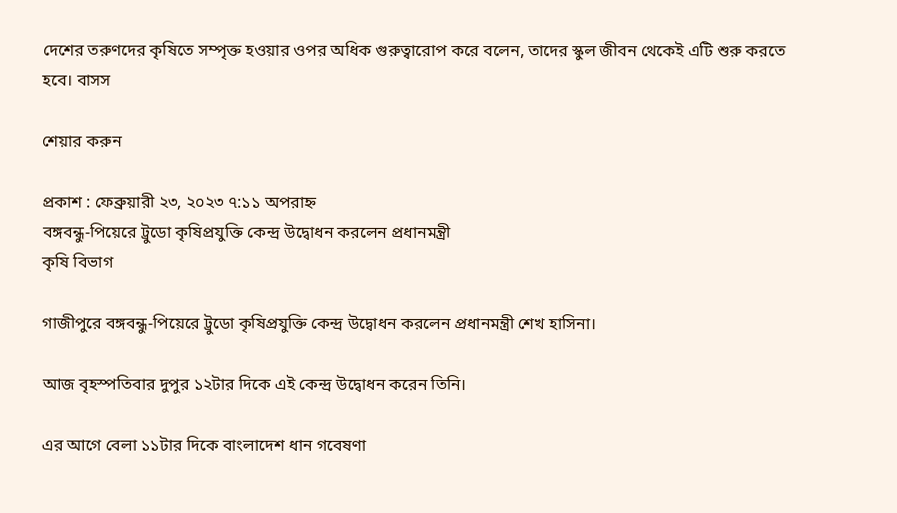দেশের তরুণদের কৃষিতে সম্পৃক্ত হওয়ার ওপর অধিক গুরুত্বারোপ করে বলেন, তাদের স্কুল জীবন থেকেই এটি শুরু করতে হবে। বাসস

শেয়ার করুন

প্রকাশ : ফেব্রুয়ারী ২৩, ২০২৩ ৭:১১ অপরাহ্ন
বঙ্গবন্ধু-পিয়েরে ট্রুডো কৃষিপ্রযুক্তি কেন্দ্র উদ্বোধন করলেন প্রধানমন্ত্রী
কৃষি বিভাগ

গাজীপুরে বঙ্গবন্ধু-পিয়েরে ট্রুডো কৃষিপ্রযুক্তি কেন্দ্র উদ্বোধন করলেন প্রধানমন্ত্রী শেখ হাসিনা।

আজ বৃহস্পতিবার দুপুর ১২টার দিকে এই কেন্দ্র উদ্বোধন করেন তিনি।

এর আগে বেলা ১১টার দিকে বাংলাদেশ ধান গবেষণা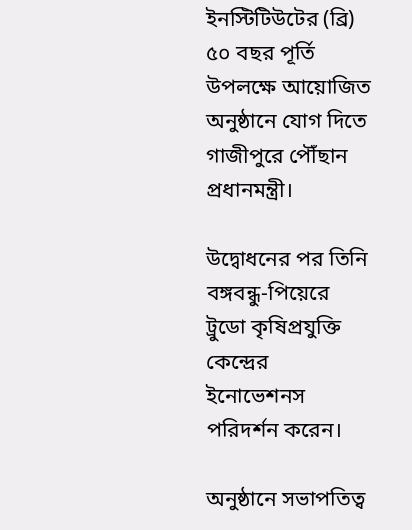ইনস্টিটিউটের (ব্রি) ৫০ বছর পূর্তি উপলক্ষে আয়োজিত অনুষ্ঠানে যোগ দিতে গাজীপুরে পৌঁছান প্রধানমন্ত্রী।

উদ্বোধনের পর তিনি বঙ্গবন্ধু-পিয়েরে ট্রুডো কৃষিপ্রযুক্তি কেন্দ্রের ইনোভেশনস পরিদর্শন করেন।

অনুষ্ঠানে সভাপতিত্ব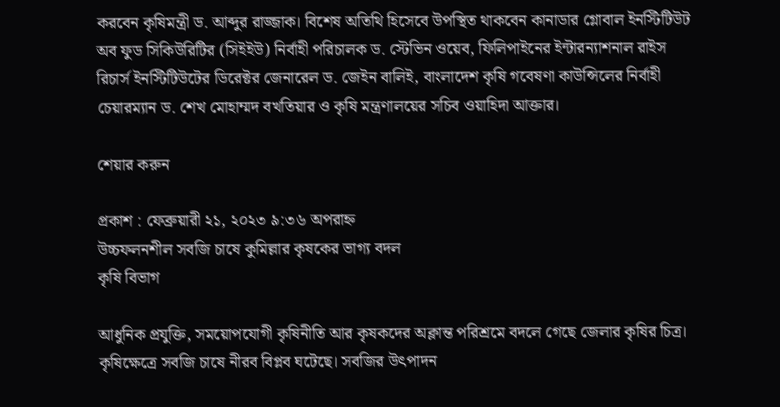করবেন কৃষিমন্ত্রী ড. আব্দুর রাজ্জাক। বিশেষ অতিথি হিসেবে উপস্থিত থাকবেন কানাডার গ্লোবাল ইনস্টিটিউট অব ফুড সিকিউরিটির (সিইইউ) নির্বাহী পরিচালক ড. স্টেভিন ওয়েব, ফিলিপাইনের ইন্টারন্যাশনাল রাইস রিচার্স ইনস্টিটিউটের ডিরেক্টর জেনারেল ড. জেইন বালিই, বাংলাদেশ কৃষি গবেষণা কাউন্সিলের নির্বাহী চেয়ারম্যান ড. শেখ মোহাম্মদ বখতিয়ার ও কৃষি মন্ত্রণালয়ের সচিব ওয়াহিদা আক্তার।

শেয়ার করুন

প্রকাশ : ফেব্রুয়ারী ২১, ২০২৩ ৯:৩৬ অপরাহ্ন
উচ্চফলনশীল সবজি চাষে কুমিল্লার কৃষকের ভাগ্য বদল
কৃষি বিভাগ

আধুনিক প্রযুক্তি, সময়োপযোগী কৃষিনীতি আর কৃষকদের অক্লান্ত পরিশ্রমে বদলে গেছে জেলার কৃষির চিত্র। কৃষিক্ষেত্রে সবজি চাষে নীরব বিপ্লব ঘটেছে। সবজির উৎপাদন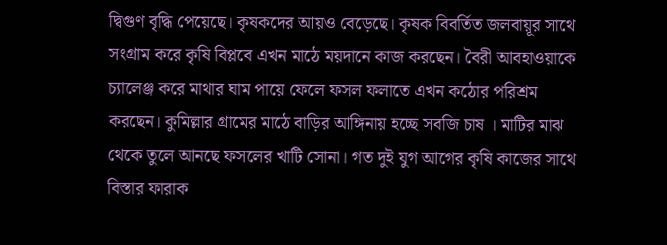দ্বিগুণ বৃদ্ধি পেয়েছে। কৃষকদের আয়ও বেড়েছে। কৃষক বিবর্তিত জলবায়ূর সাথে সংগ্রাম করে কৃষি বিপ্লবে এখন মাঠে ময়দানে কাজ করছেন। বৈরী আবহাওয়াকে চ্যালেঞ্জ করে মাথার ঘাম পায়ে ফেলে ফসল ফলাতে এখন কঠোর পরিশ্রম করছেন। কুমিল্লার গ্রামের মাঠে বাড়ির আঙ্গিনায় হচ্ছে সবজি চাষ । মাটির মাঝ থেকে তুলে আনছে ফসলের খাটি সোনা। গত দুই যুগ আগের কৃষি কাজের সাথে বিস্তার ফারাক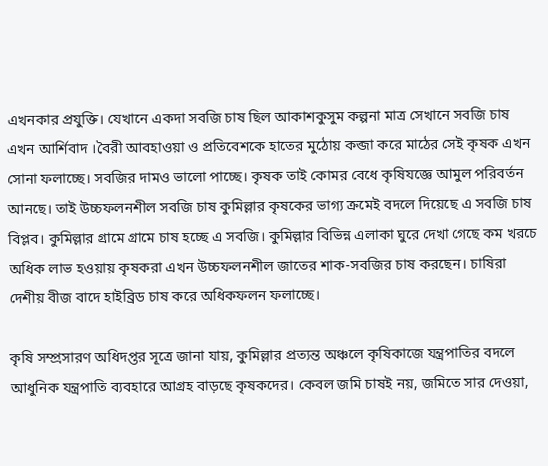এখনকার প্রযুক্তি। যেখানে একদা সবজি চাষ ছিল আকাশকুসুম কল্পনা মাত্র সেখানে সবজি চাষ এখন আর্শিবাদ ।বৈরী আবহাওয়া ও প্রতিবেশকে হাতের মুঠোয় কব্জা করে মাঠের সেই কৃষক এখন সোনা ফলাচ্ছে। সবজির দামও ভালো পাচ্ছে। কৃষক তাই কোমর বেধে কৃষিযজ্ঞে আমুল পরিবর্তন আনছে। তাই উচ্চফলনশীল সবজি চাষ কুমিল্লার কৃষকের ভাগ্য ক্রমেই বদলে দিয়েছে এ সবজি চাষ বিপ্লব। কুমিল্লার গ্রামে গ্রামে চাষ হচ্ছে এ সবজি। কুমিল্লার বিভিন্ন এলাকা ঘুরে দেখা গেছে কম খরচে অধিক লাভ হওয়ায় কৃষকরা এখন উচ্চফলনশীল জাতের শাক-সবজির চাষ করছেন। চাষিরা দেশীয় বীজ বাদে হাইব্রিড চাষ করে অধিকফলন ফলাচ্ছে।

কৃষি সম্প্রসারণ অধিদপ্তর সূত্রে জানা যায়, কুমিল্লার প্রত্যন্ত অঞ্চলে কৃষিকাজে যন্ত্রপাতির বদলে আধুনিক যন্ত্রপাতি ব্যবহারে আগ্রহ বাড়ছে কৃষকদের। কেবল জমি চাষই নয়, জমিতে সার দেওয়া,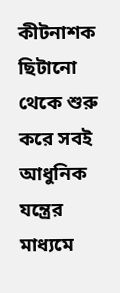কীটনাশক ছিটানো থেকে শুরু করে সবই আধুনিক যন্ত্রের মাধ্যমে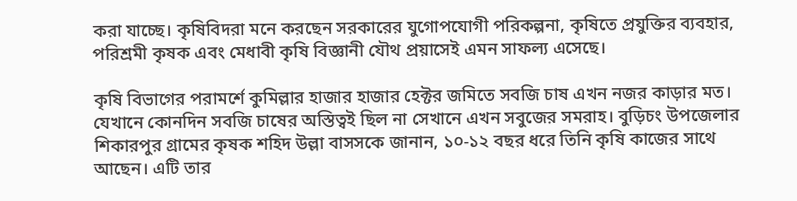করা যাচ্ছে। কৃষিবিদরা মনে করছেন সরকারের যুগোপযোগী পরিকল্পনা, কৃষিতে প্রযুক্তির ব্যবহার, পরিশ্রমী কৃষক এবং মেধাবী কৃষি বিজ্ঞানী যৌথ প্রয়াসেই এমন সাফল্য এসেছে।

কৃষি বিভাগের পরামর্শে কুমিল্লার হাজার হাজার হেক্টর জমিতে সবজি চাষ এখন নজর কাড়ার মত। যেখানে কোনদিন সবজি চাষের অস্তিত্বই ছিল না সেখানে এখন সবুজের সমরাহ। বুড়িচং উপজেলার শিকারপুর গ্রামের কৃষক শহিদ উল্লা বাসসকে জানান, ১০-১২ বছর ধরে তিনি কৃষি কাজের সাথে আছেন। এটি তার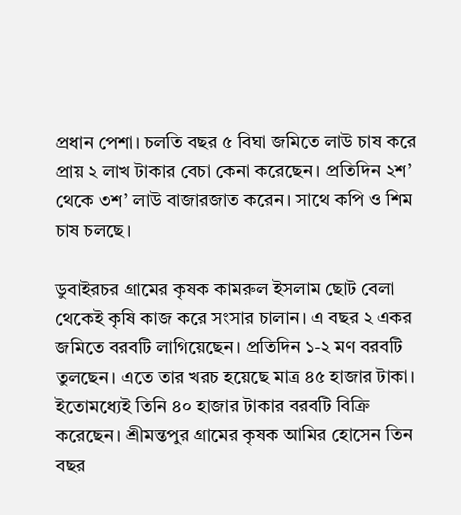প্রধান পেশা। চলতি বছর ৫ বিঘা জমিতে লাউ চাষ করে প্রায় ২ লাখ টাকার বেচা কেনা করেছেন। প্রতিদিন ২শ’ থেকে ৩শ’ লাউ বাজারজাত করেন। সাথে কপি ও শিম চাষ চলছে।

ডুবাইরচর গ্রামের কৃষক কামরুল ইসলাম ছোট বেলা থেকেই কৃষি কাজ করে সংসার চালান। এ বছর ২ একর জমিতে বরবটি লাগিয়েছেন। প্রতিদিন ১-২ মণ বরবটি তুলছেন। এতে তার খরচ হয়েছে মাত্র ৪৫ হাজার টাকা। ইতোমধ্যেই তিনি ৪০ হাজার টাকার বরবটি বিক্রি করেছেন। শ্রীমন্তপুর গ্রামের কৃষক আমির হোসেন তিন বছর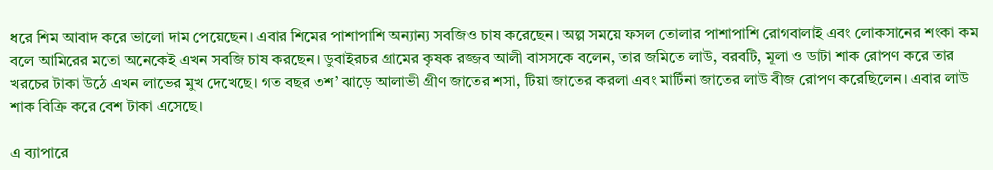ধরে শিম আবাদ করে ভালো দাম পেয়েছেন। এবার শিমের পাশাপাশি অন্যান্য সবজিও চাষ করেছেন। অল্প সময়ে ফসল তোলার পাশাপাশি রোগবালাই এবং লোকসানের শংকা কম বলে আমিরের মতো অনেকেই এখন সবজি চাষ করছেন। ডুবাইরচর গ্রামের কৃষক রজ্জব আলী বাসসকে বলেন, তার জমিতে লাউ, বরবটি, মূলা ও ডাটা শাক রোপণ করে তার খরচের টাকা উঠে এখন লাভের মুখ দেখেছে। গত বছর ৩শ’ ঝাড়ে আলাভী গ্রীণ জাতের শসা, টিয়া জাতের করলা এবং মার্টিনা জাতের লাউ বীজ রোপণ করেছিলেন। এবার লাউ শাক বিক্রি করে বেশ টাকা এসেছে।

এ ব্যাপারে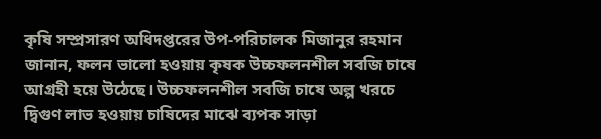কৃষি সম্প্রসারণ অধিদপ্তরের উপ-পরিচালক মিজানুর রহমান জানান, ফলন ভালো হওয়ায় কৃষক উচ্চফলনশীল সবজি চাষে আগ্রহী হয়ে উঠেছে। উচ্চফলনশীল সবজি চাষে অল্প খরচে দ্বিগুণ লাভ হওয়ায় চাষিদের মাঝে ব্যপক সাড়া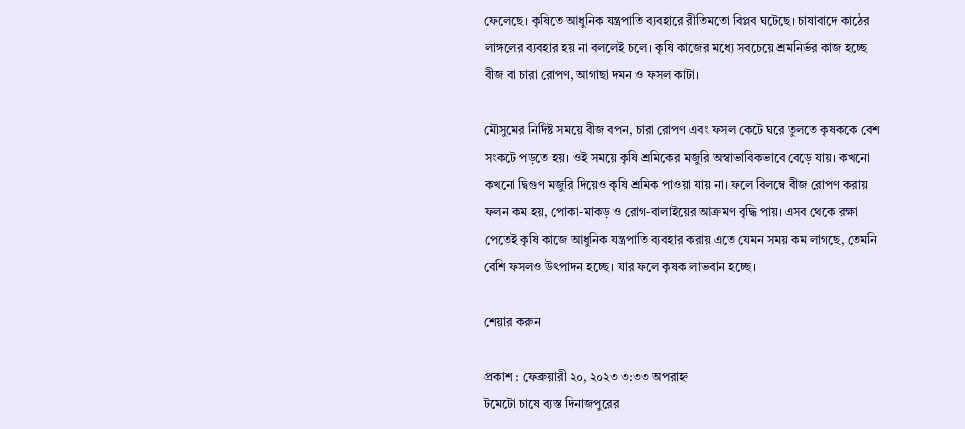ফেলেছে। কৃষিতে আধুনিক যন্ত্রপাতি ব্যবহারে রীতিমতো বিপ্লব ঘটেছে। চাষাবাদে কাঠের লাঙ্গলের ব্যবহার হয় না বললেই চলে। কৃষি কাজের মধ্যে সবচেয়ে শ্রমনির্ভর কাজ হচ্ছে বীজ বা চারা রোপণ, আগাছা দমন ও ফসল কাটা।

মৌসুমের নির্দিষ্ট সময়ে বীজ বপন, চারা রোপণ এবং ফসল কেটে ঘরে তুলতে কৃষককে বেশ সংকটে পড়তে হয়। ওই সময়ে কৃষি শ্রমিকের মজুরি অস্বাভাবিকভাবে বেড়ে যায়। কখনো কখনো দ্বিগুণ মজুরি দিয়েও কৃষি শ্রমিক পাওয়া যায় না। ফলে বিলম্বে বীজ রোপণ করায় ফলন কম হয়, পোকা-মাকড় ও রোগ-বালাইয়ের আক্রমণ বৃদ্ধি পায়। এসব থেকে রক্ষা পেতেই কৃষি কাজে আধুনিক যন্ত্রপাতি ব্যবহার করায় এতে যেমন সময় কম লাগছে, তেমনি বেশি ফসলও উৎপাদন হচ্ছে। যার ফলে কৃষক লাভবান হচ্ছে।

শেয়ার করুন

প্রকাশ : ফেব্রুয়ারী ২০, ২০২৩ ৩:৩৩ অপরাহ্ন
টমেটো চাষে ব্যস্ত দিনাজপুরের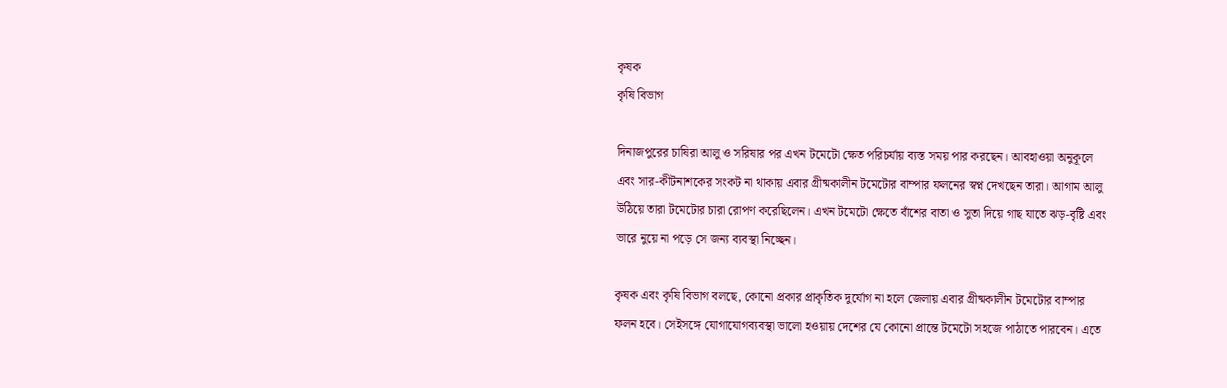কৃষক
কৃষি বিভাগ

দিনাজপুরের চাষিরা আলু ও সরিষার পর এখন টমেটো ক্ষেত পরিচর্যায় ব্যস্ত সময় পার করছেন। আবহাওয়া অনুকূলে এবং সার-কীটনাশকের সংকট না থাকায় এবার গ্রীষ্মকালীন টমেটোর বাম্পার ফলনের স্বপ্ন দেখছেন তারা। আগাম আলু উঠিয়ে তারা টমেটোর চারা রোপণ করেছিলেন। এখন টমেটো ক্ষেতে বাঁশের বাতা ও সুতা দিয়ে গাছ যাতে ঝড়-বৃষ্টি এবং ভারে নুয়ে না পড়ে সে জন্য ব্যবস্থা নিচ্ছেন।

কৃষক এবং কৃষি বিভাগ বলছে, কোনো প্রকার প্রাকৃতিক দুর্যোগ না হলে জেলায় এবার গ্রীষ্মকালীন টমেটোর বাম্পার ফলন হবে। সেইসঙ্গে যোগাযোগব্যবস্থা ভালো হওয়ায় দেশের যে কোনো প্রান্তে টমেটো সহজে পাঠাতে পারবেন। এতে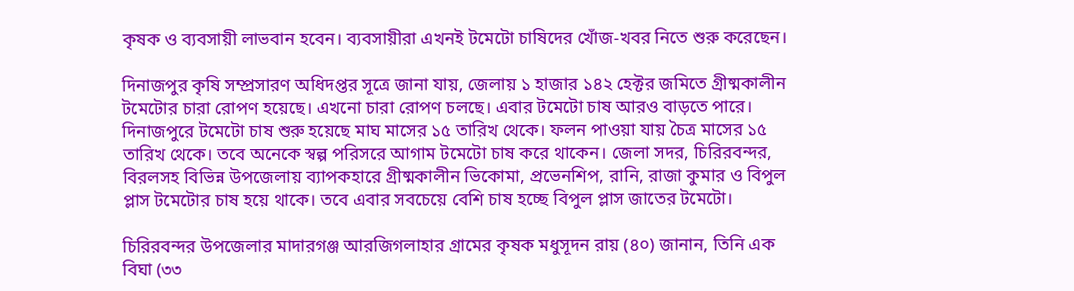কৃষক ও ব্যবসায়ী লাভবান হবেন। ব্যবসায়ীরা এখনই টমেটো চাষিদের খোঁজ-খবর নিতে শুরু করেছেন।

দিনাজপুর কৃষি সম্প্রসারণ অধিদপ্তর সূত্রে জানা যায়, জেলায় ১ হাজার ১৪২ হেক্টর জমিতে গ্রীষ্মকালীন টমেটোর চারা রোপণ হয়েছে। এখনো চারা রোপণ চলছে। এবার টমেটো চাষ আরও বাড়তে পারে। দিনাজপুরে টমেটো চাষ শুরু হয়েছে মাঘ মাসের ১৫ তারিখ থেকে। ফলন পাওয়া যায় চৈত্র মাসের ১৫ তারিখ থেকে। তবে অনেকে স্বল্প পরিসরে আগাম টমেটো চাষ করে থাকেন। জেলা সদর, চিরিরবন্দর, বিরলসহ বিভিন্ন উপজেলায় ব্যাপকহারে গ্রীষ্মকালীন ভিকোমা, প্রভেনশিপ, রানি, রাজা কুমার ও বিপুল প্লাস টমেটোর চাষ হয়ে থাকে। তবে এবার সবচেয়ে বেশি চাষ হচ্ছে বিপুল প্লাস জাতের টমেটো।

চিরিরবন্দর উপজেলার মাদারগঞ্জ আরজিগলাহার গ্রামের কৃষক মধুসূদন রায় (৪০) জানান, তিনি এক বিঘা (৩৩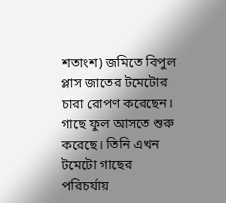শতাংশ) জমিতে বিপুল প্লাস জাতের টমেটোর চারা রোপণ করেছেন। গাছে ফুল আসতে শুরু করেছে। তিনি এখন টমেটো গাছের পরিচর্যায়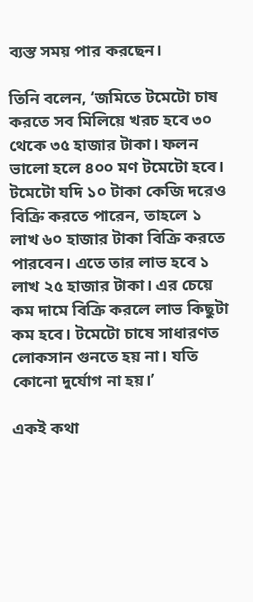ব্যস্ত সময় পার করছেন।

তিনি বলেন, ‘জমিতে টমেটো চাষ করতে সব মিলিয়ে খরচ হবে ৩০ থেকে ৩৫ হাজার টাকা। ফলন ভালো হলে ৪০০ মণ টমেটো হবে। টমেটো যদি ১০ টাকা কেজি দরেও বিক্রি করতে পারেন, তাহলে ১ লাখ ৬০ হাজার টাকা বিক্রি করতে পারবেন। এতে তার লাভ হবে ১ লাখ ২৫ হাজার টাকা। এর চেয়ে কম দামে বিক্রি করলে লাভ কিছুটা কম হবে। টমেটো চাষে সাধারণত লোকসান গুনতে হয় না। যতি কোনো দুর্যোগ না হয়।’

একই কথা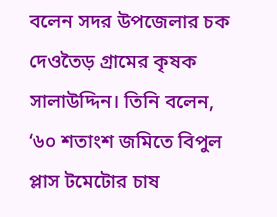বলেন সদর উপজেলার চক দেওতৈড় গ্রামের কৃষক সালাউদ্দিন। তিনি বলেন, ‘৬০ শতাংশ জমিতে বিপুল প্লাস টমেটোর চাষ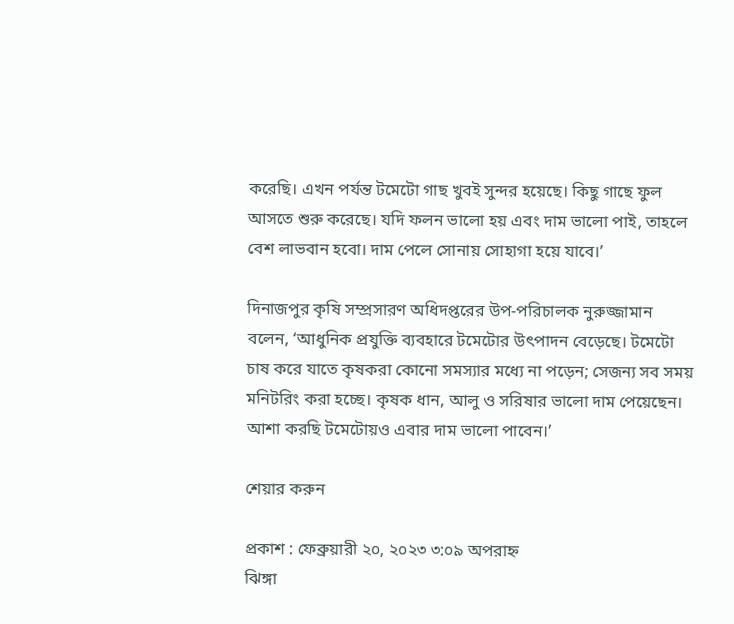করেছি। এখন পর্যন্ত টমেটো গাছ খুবই সুন্দর হয়েছে। কিছু গাছে ফুল আসতে শুরু করেছে। যদি ফলন ভালো হয় এবং দাম ভালো পাই, তাহলে বেশ লাভবান হবো। দাম পেলে সোনায় সোহাগা হয়ে যাবে।’

দিনাজপুর কৃষি সম্প্রসারণ অধিদপ্তরের উপ-পরিচালক নুরুজ্জামান বলেন, ‘আধুনিক প্রযুক্তি ব্যবহারে টমেটোর উৎপাদন বেড়েছে। টমেটো চাষ করে যাতে কৃষকরা কোনো সমস্যার মধ্যে না পড়েন; সেজন্য সব সময় মনিটরিং করা হচ্ছে। কৃষক ধান, আলু ও সরিষার ভালো দাম পেয়েছেন। আশা করছি টমেটোয়ও এবার দাম ভালো পাবেন।’

শেয়ার করুন

প্রকাশ : ফেব্রুয়ারী ২০, ২০২৩ ৩:০৯ অপরাহ্ন
ঝিঙ্গা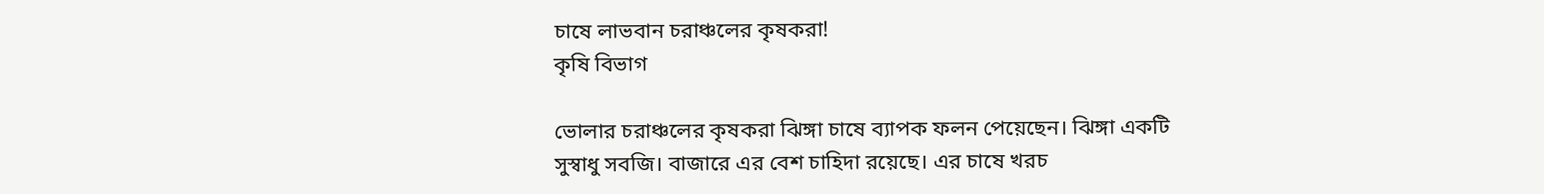চাষে লাভবান চরাঞ্চলের কৃষকরা!
কৃষি বিভাগ

ভোলার চরাঞ্চলের কৃষকরা ঝিঙ্গা চাষে ব্যাপক ফলন পেয়েছেন। ঝিঙ্গা একটি সুস্বাধু সবজি। বাজারে এর বেশ চাহিদা রয়েছে। এর চাষে খরচ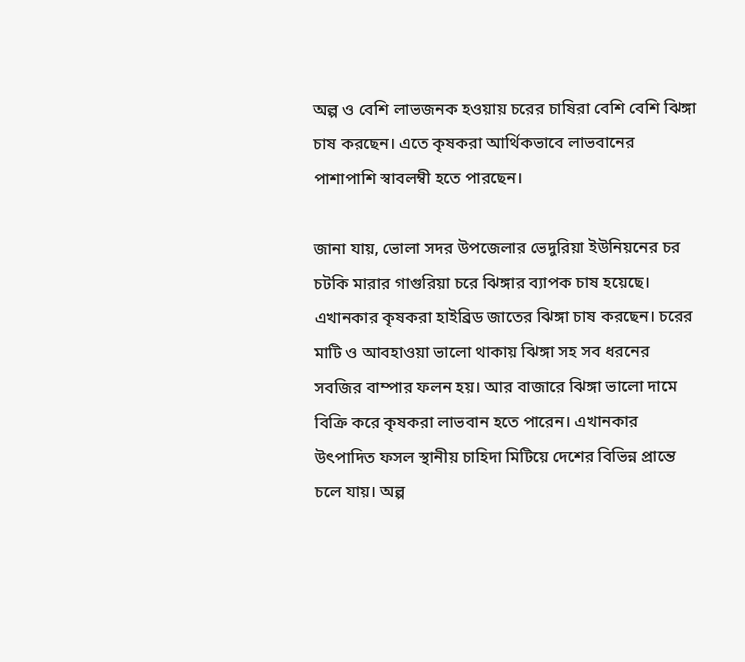অল্প ও বেশি লাভজনক হওয়ায় চরের চাষিরা বেশি বেশি ঝিঙ্গা চাষ করছেন। এতে কৃষকরা আর্থিকভাবে লাভবানের পাশাপাশি স্বাবলম্বী হতে পারছেন।

জানা যায়, ভোলা সদর উপজেলার ভেদুরিয়া ইউনিয়নের চর চটকি মারার গাগুরিয়া চরে ঝিঙ্গার ব্যাপক চাষ হয়েছে। এখানকার কৃষকরা হাইব্রিড জাতের ঝিঙ্গা চাষ করছেন। চরের মাটি ও আবহাওয়া ভালো থাকায় ঝিঙ্গা সহ সব ধরনের সবজির বাম্পার ফলন হয়। আর বাজারে ঝিঙ্গা ভালো দামে বিক্রি করে কৃষকরা লাভবান হতে পারেন। এখানকার উৎপাদিত ফসল স্থানীয় চাহিদা মিটিয়ে দেশের বিভিন্ন প্রান্তে চলে যায়। অল্প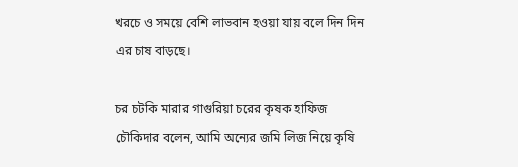খরচে ও সময়ে বেশি লাভবান হওয়া যায় বলে দিন দিন এর চাষ বাড়ছে।

চর চটকি মারার গাগুরিয়া চরের কৃষক হাফিজ চৌকিদার বলেন, আমি অন্যের জমি লিজ নিয়ে কৃষি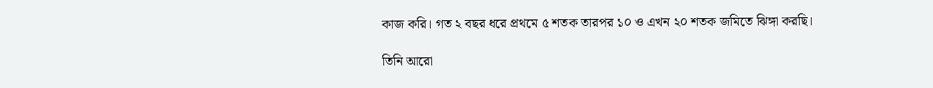কাজ করি। গত ২ বছর ধরে প্রথমে ৫ শতক তারপর ১০ ও এখন ২০ শতক জমিতে ঝিঙ্গা করছি।

তিনি আরো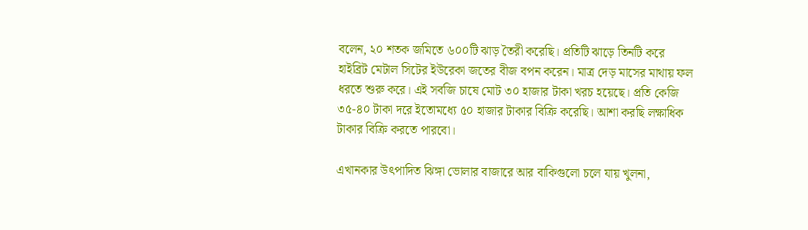বলেন, ২০ শতক জমিতে ৬০০টি ঝাড় তৈরী করেছি। প্রতিটি ঝাড়ে তিনটি করে হাইব্রিট মেটাল সিটের ইউরেকা জতের বীজ বপন করেন। মাত্র দেড় মাসের মাথায় ফল ধরতে শুরু করে। এই সবজি চাষে মোট ৩০ হাজার টাকা খরচ হয়েছে। প্রতি কেজি ৩৫-৪০ টাকা দরে ইতোমধ্যে ৫০ হাজার টাকার বিক্রি করেছি। আশা করছি লক্ষাধিক টাকার বিক্রি করতে পারবো।

এখানকার উৎপাদিত ঝিঙ্গা ভোলার বাজারে আর বাকিগুলো চলে যায় খুলনা,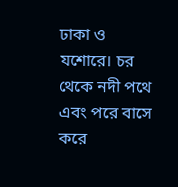ঢাকা ও যশোরে। চর থেকে নদী পথে এবং পরে বাসে করে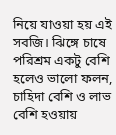নিয়ে যাওয়া হয় এই সবজি। ঝিঙ্গে চাষে পরিশ্রম একটু বেশি হলেও ভালো ফলন, চাহিদা বেশি ও লাভ বেশি হওয়ায়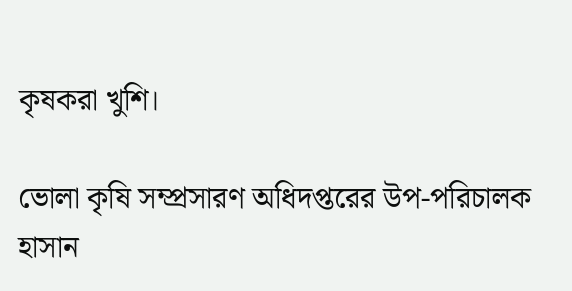কৃষকরা খুশি।

ভোলা কৃষি সম্প্রসারণ অধিদপ্তরের উপ-পরিচালক হাসান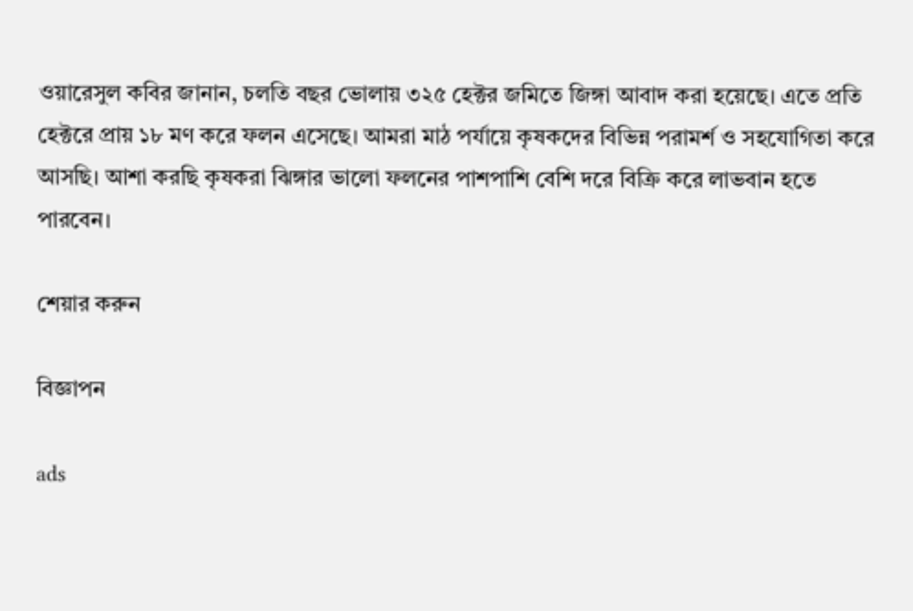ওয়ারেসুল কবির জানান, চলতি বছর ভোলায় ৩২৫ হেক্টর জমিতে জিঙ্গা আবাদ করা হয়েছে। এতে প্রতি হেক্টরে প্রায় ১৮ মণ করে ফলন এসেছে। আমরা মাঠ পর্যায়ে কৃষকদের বিভিন্ন পরামর্শ ও সহযোগিতা করে আসছি। আশা করছি কৃষকরা ঝিঙ্গার ভালো ফলনের পাশপাশি বেশি দরে বিক্রি করে লাভবান হতে পারবেন।

শেয়ার করুন

বিজ্ঞাপন

ads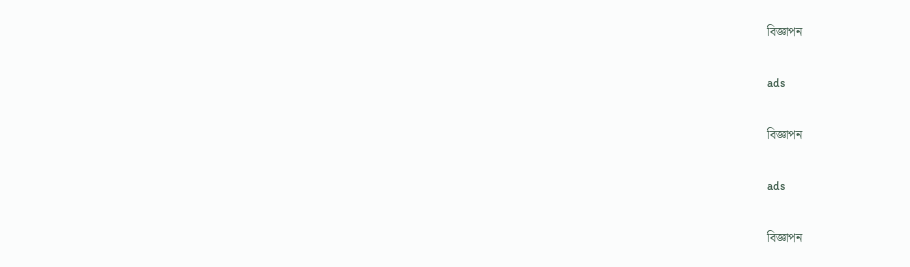বিজ্ঞাপন

ads

বিজ্ঞাপন

ads

বিজ্ঞাপন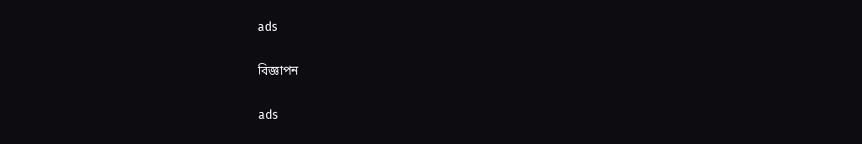ads

বিজ্ঞাপন

ads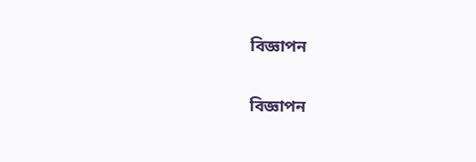বিজ্ঞাপন

বিজ্ঞাপন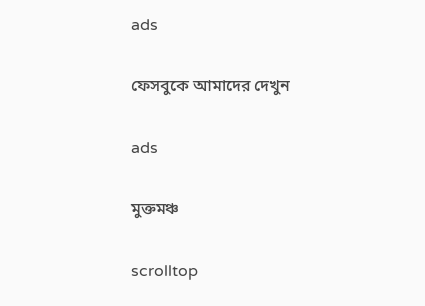ads

ফেসবুকে আমাদের দেখুন

ads

মুক্তমঞ্চ

scrolltop